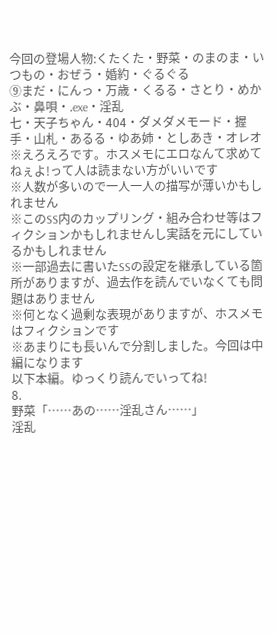今回の登場人物:くたくた・野菜・のまのま・いつもの・おぜう・婚約・ぐるぐる
⑨まだ・にんっ・万歳・くるる・さとり・めかぶ・鼻唄・.exe・淫乱
七・天子ちゃん・404・ダメダメモード・握手・山札・あるる・ゆあ姉・としあき・オレオ
※えろえろです。ホスメモにエロなんて求めてねぇよ!って人は読まない方がいいです
※人数が多いので一人一人の描写が薄いかもしれません
※このSS内のカップリング・組み合わせ等はフィクションかもしれませんし実話を元にしているかもしれません
※一部過去に書いたSSの設定を継承している箇所がありますが、過去作を読んでいなくても問題はありません
※何となく過剰な表現がありますが、ホスメモはフィクションです
※あまりにも長いんで分割しました。今回は中編になります
以下本編。ゆっくり読んでいってね!
8.
野菜「……あの……淫乱さん……」
淫乱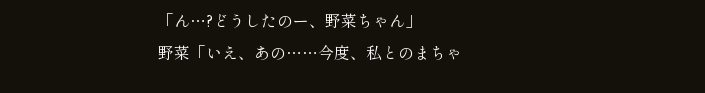「ん…?どうしたのー、野菜ちゃん」
野菜「いえ、あの……今度、私とのまちゃ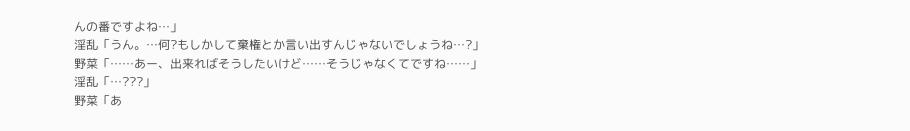んの番ですよね…」
淫乱「うん。…何?もしかして棄権とか言い出すんじゃないでしょうね…?」
野菜「……あー、出来ればそうしたいけど……そうじゃなくてですね……」
淫乱「…???」
野菜「あ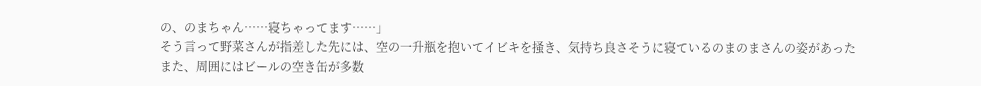の、のまちゃん……寝ちゃってます……」
そう言って野菜さんが指差した先には、空の一升瓶を抱いてイビキを掻き、気持ち良さそうに寝ているのまのまさんの姿があった
また、周囲にはビールの空き缶が多数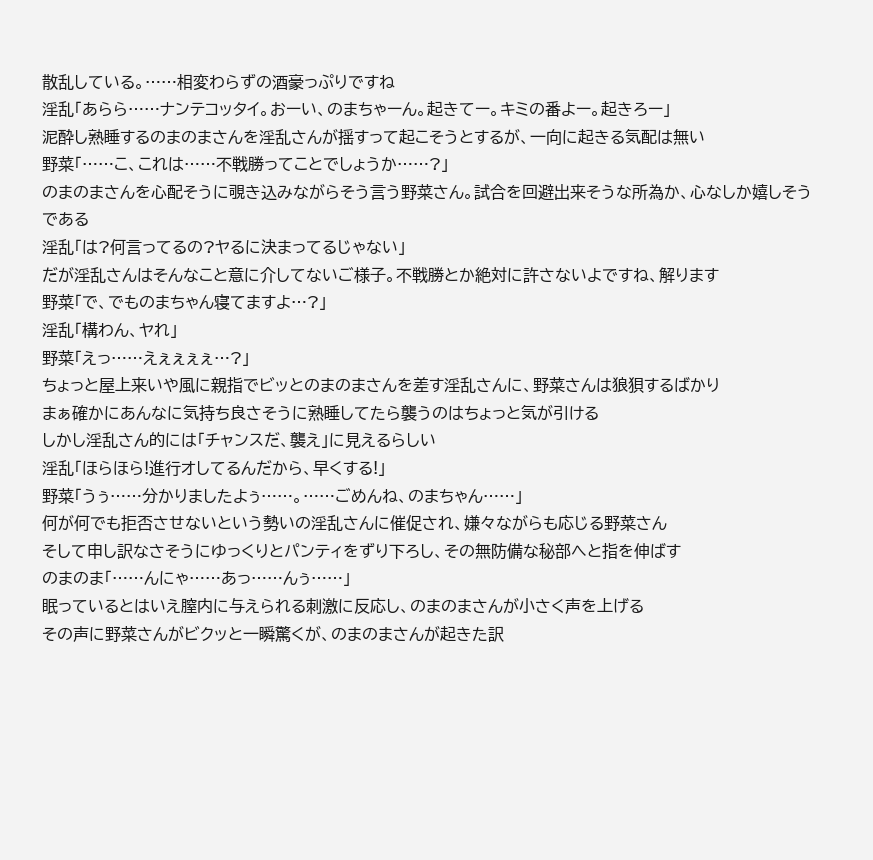散乱している。……相変わらずの酒豪っぷりですね
淫乱「あらら……ナンテコッタイ。おーい、のまちゃーん。起きてー。キミの番よー。起きろー」
泥酔し熟睡するのまのまさんを淫乱さんが揺すって起こそうとするが、一向に起きる気配は無い
野菜「……こ、これは……不戦勝ってことでしょうか……?」
のまのまさんを心配そうに覗き込みながらそう言う野菜さん。試合を回避出来そうな所為か、心なしか嬉しそうである
淫乱「は?何言ってるの?ヤるに決まってるじゃない」
だが淫乱さんはそんなこと意に介してないご様子。不戦勝とか絶対に許さないよですね、解ります
野菜「で、でものまちゃん寝てますよ…?」
淫乱「構わん、ヤれ」
野菜「えっ……えぇぇぇぇ…?」
ちょっと屋上来いや風に親指でビッとのまのまさんを差す淫乱さんに、野菜さんは狼狽するばかり
まぁ確かにあんなに気持ち良さそうに熟睡してたら襲うのはちょっと気が引ける
しかし淫乱さん的には「チャンスだ、襲え」に見えるらしい
淫乱「ほらほら!進行オしてるんだから、早くする!」
野菜「うぅ……分かりましたよぅ……。……ごめんね、のまちゃん……」
何が何でも拒否させないという勢いの淫乱さんに催促され、嫌々ながらも応じる野菜さん
そして申し訳なさそうにゆっくりとパンティをずり下ろし、その無防備な秘部へと指を伸ばす
のまのま「……んにゃ……あっ……んぅ……」
眠っているとはいえ膣内に与えられる刺激に反応し、のまのまさんが小さく声を上げる
その声に野菜さんがビクッと一瞬驚くが、のまのまさんが起きた訳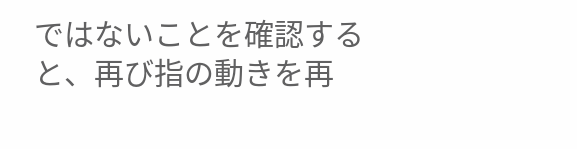ではないことを確認すると、再び指の動きを再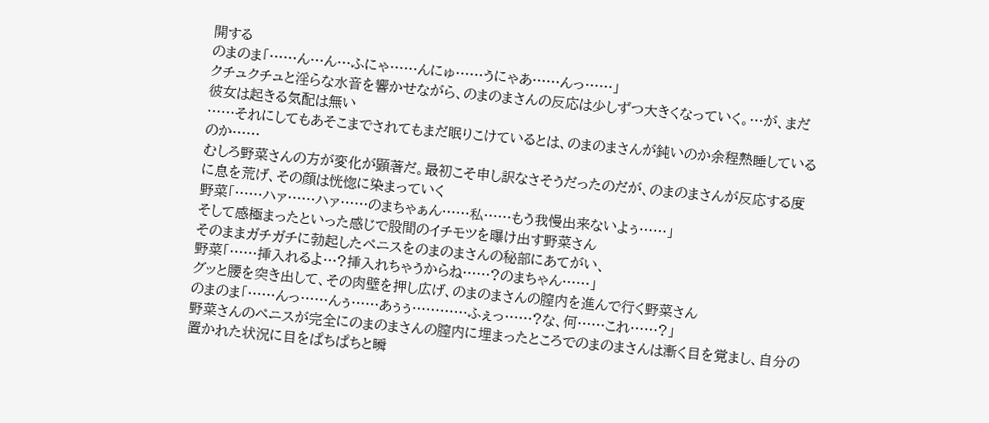開する
のまのま「……ん…ん…ふにゃ……んにゅ……うにゃあ……んっ……」
クチュクチュと淫らな水音を響かせながら、のまのまさんの反応は少しずつ大きくなっていく。…が、まだ彼女は起きる気配は無い
……それにしてもあそこまでされてもまだ眠りこけているとは、のまのまさんが鈍いのか余程熟睡しているのか……
むしろ野菜さんの方が変化が顕著だ。最初こそ申し訳なさそうだったのだが、のまのまさんが反応する度に息を荒げ、その顔は恍惚に染まっていく
野菜「……ハァ……ハァ……のまちゃぁん……私……もう我慢出来ないよぅ……」
そして感極まったといった感じで股間のイチモツを曝け出す野菜さん
そのままガチガチに勃起したペニスをのまのまさんの秘部にあてがい、
野菜「……挿入れるよ…?挿入れちゃうからね……?のまちゃん……」
グッと腰を突き出して、その肉壁を押し広げ、のまのまさんの膣内を進んで行く野菜さん
のまのま「……んっ……んぅ……あぅぅ…………ふぇっ……?な、何……これ……?」
野菜さんのペニスが完全にのまのまさんの膣内に埋まったところでのまのまさんは漸く目を覚まし、自分の置かれた状況に目をぱちぱちと瞬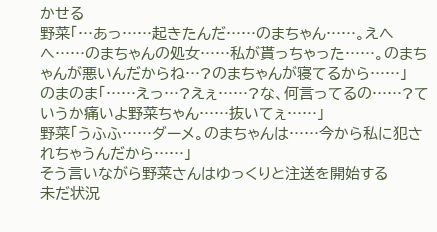かせる
野菜「…あっ……起きたんだ……のまちゃん……。えへへ……のまちゃんの処女……私が貰っちゃった……。のまちゃんが悪いんだからね…?のまちゃんが寝てるから……」
のまのま「……えっ…?えぇ……?な、何言ってるの……?ていうか痛いよ野菜ちゃん……抜いてぇ……」
野菜「うふふ……ダーメ。のまちゃんは……今から私に犯されちゃうんだから……」
そう言いながら野菜さんはゆっくりと注送を開始する
未だ状況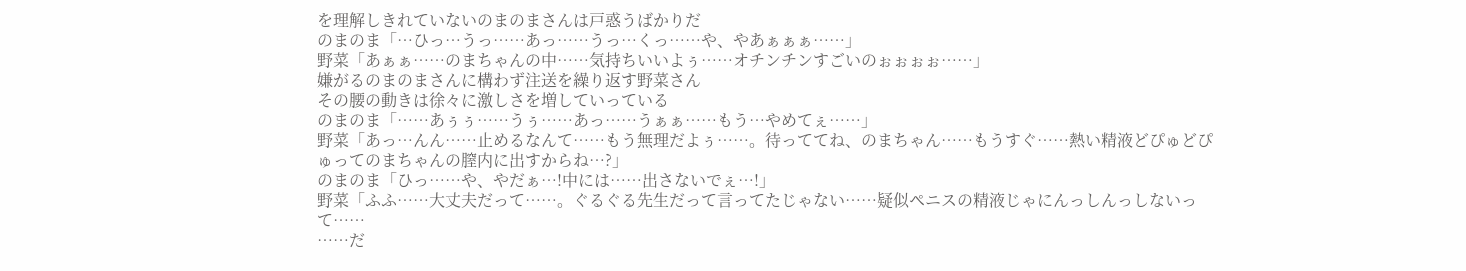を理解しきれていないのまのまさんは戸惑うばかりだ
のまのま「…ひっ…うっ……あっ……うっ…くっ……や、やあぁぁぁ……」
野菜「あぁぁ……のまちゃんの中……気持ちいいよぅ……オチンチンすごいのぉぉぉぉ……」
嫌がるのまのまさんに構わず注送を繰り返す野菜さん
その腰の動きは徐々に激しさを増していっている
のまのま「……あぅぅ……うぅ……あっ……うぁぁ……もう…やめてぇ……」
野菜「あっ…んん……止めるなんて……もう無理だよぅ……。待っててね、のまちゃん……もうすぐ……熱い精液どぴゅどぴゅってのまちゃんの膣内に出すからね…?」
のまのま「ひっ……や、やだぁ…!中には……出さないでぇ…!」
野菜「ふふ……大丈夫だって……。ぐるぐる先生だって言ってたじゃない……疑似ペニスの精液じゃにんっしんっしないって……
……だ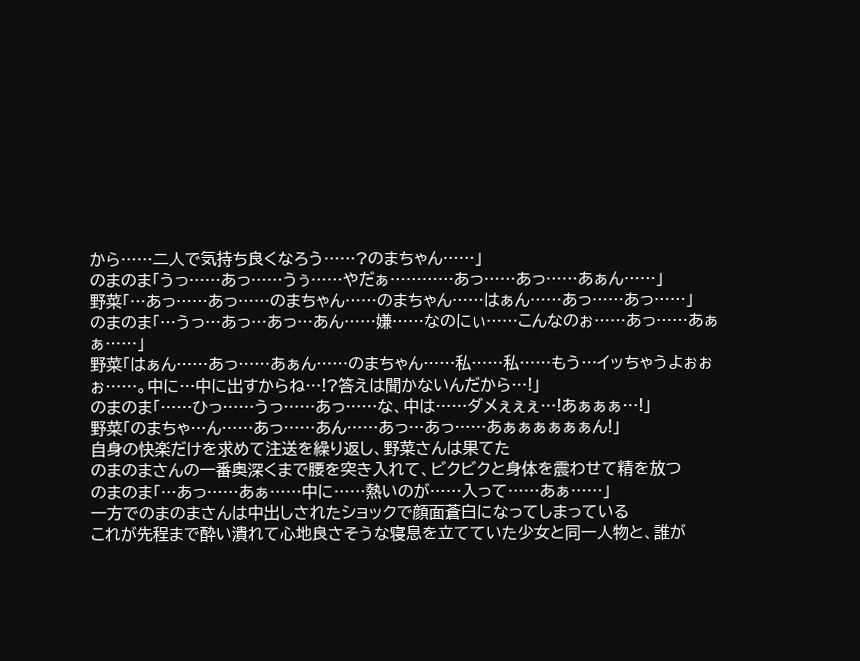から……二人で気持ち良くなろう……?のまちゃん……」
のまのま「うっ……あっ……うぅ……やだぁ…………あっ……あっ……あぁん……」
野菜「…あっ……あっ……のまちゃん……のまちゃん……はぁん……あっ……あっ……」
のまのま「…うっ…あっ…あっ…あん……嫌……なのにぃ……こんなのぉ……あっ……あぁぁ……」
野菜「はぁん……あっ……あぁん……のまちゃん……私……私……もう…イッちゃうよぉぉぉ……。中に…中に出すからね…!?答えは聞かないんだから…!」
のまのま「……ひっ……うっ……あっ……な、中は……ダメぇぇぇ…!あぁぁぁ…!」
野菜「のまちゃ…ん……あっ……あん……あっ…あっ……あぁぁぁぁぁぁん!」
自身の快楽だけを求めて注送を繰り返し、野菜さんは果てた
のまのまさんの一番奥深くまで腰を突き入れて、ビクビクと身体を震わせて精を放つ
のまのま「…あっ……あぁ……中に……熱いのが……入って……あぁ……」
一方でのまのまさんは中出しされたショックで顔面蒼白になってしまっている
これが先程まで酔い潰れて心地良さそうな寝息を立てていた少女と同一人物と、誰が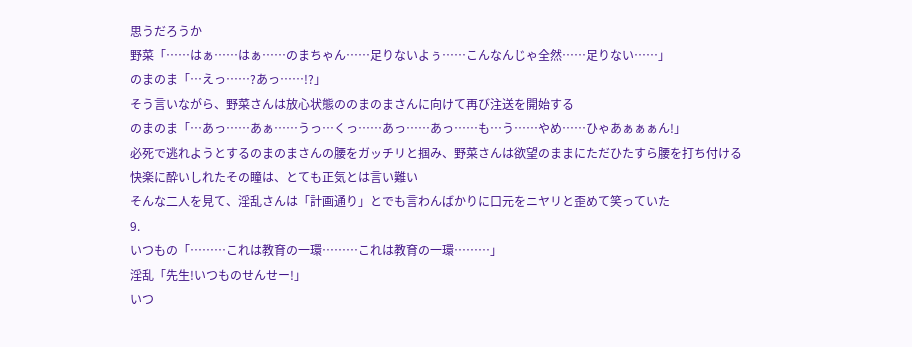思うだろうか
野菜「……はぁ……はぁ……のまちゃん……足りないよぅ……こんなんじゃ全然……足りない……」
のまのま「…えっ……?あっ……!?」
そう言いながら、野菜さんは放心状態ののまのまさんに向けて再び注送を開始する
のまのま「…あっ……あぁ……うっ…くっ……あっ……あっ……も…う……やめ……ひゃあぁぁぁん!」
必死で逃れようとするのまのまさんの腰をガッチリと掴み、野菜さんは欲望のままにただひたすら腰を打ち付ける
快楽に酔いしれたその瞳は、とても正気とは言い難い
そんな二人を見て、淫乱さんは「計画通り」とでも言わんばかりに口元をニヤリと歪めて笑っていた
9.
いつもの「………これは教育の一環………これは教育の一環………」
淫乱「先生!いつものせんせー!」
いつ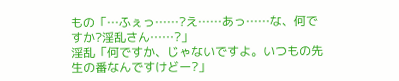もの「…ふぇっ……?え……あっ……な、何ですか?淫乱さん……?」
淫乱「何ですか、じゃないですよ。いつもの先生の番なんですけどー?」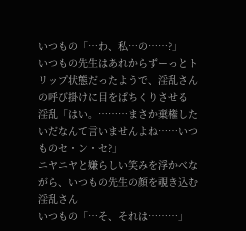いつもの「…わ、私…の……?」
いつもの先生はあれからずーっとトリップ状態だったようで、淫乱さんの呼び掛けに目をぱちくりさせる
淫乱「はい。………まさか棄権したいだなんて言いませんよね……いつものセ・ン・セ?」
ニヤニヤと嫌らしい笑みを浮かべながら、いつもの先生の顔を覗き込む淫乱さん
いつもの「…そ、それは………」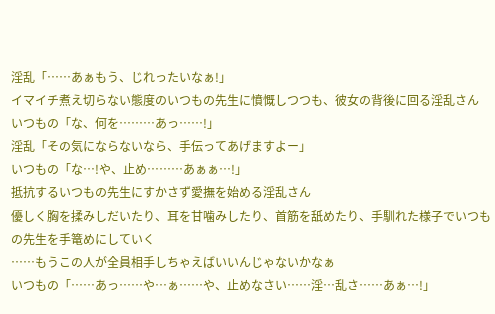淫乱「……あぁもう、じれったいなぁ!」
イマイチ煮え切らない態度のいつもの先生に憤慨しつつも、彼女の背後に回る淫乱さん
いつもの「な、何を………あっ……!」
淫乱「その気にならないなら、手伝ってあげますよー」
いつもの「な…!や、止め………あぁぁ…!」
抵抗するいつもの先生にすかさず愛撫を始める淫乱さん
優しく胸を揉みしだいたり、耳を甘噛みしたり、首筋を舐めたり、手馴れた様子でいつもの先生を手篭めにしていく
……もうこの人が全員相手しちゃえばいいんじゃないかなぁ
いつもの「……あっ……や…ぁ……や、止めなさい……淫…乱さ……あぁ…!」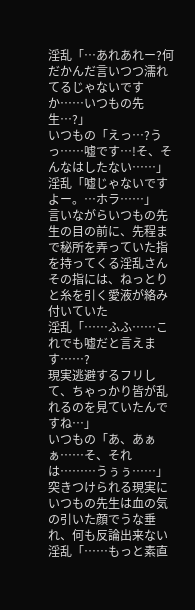淫乱「…あれあれー?何だかんだ言いつつ濡れてるじゃないですか……いつもの先生…?」
いつもの「えっ…?うっ……嘘です…!そ、そんなはしたない……」
淫乱「嘘じゃないですよー。…ホラ……」
言いながらいつもの先生の目の前に、先程まで秘所を弄っていた指を持ってくる淫乱さん
その指には、ねっとりと糸を引く愛液が絡み付いていた
淫乱「……ふふ……これでも嘘だと言えます……?
現実逃避するフリして、ちゃっかり皆が乱れるのを見ていたんですね…」
いつもの「あ、あぁぁ……そ、それは………うぅぅ……」
突きつけられる現実にいつもの先生は血の気の引いた顔でうな垂れ、何も反論出来ない
淫乱「……もっと素直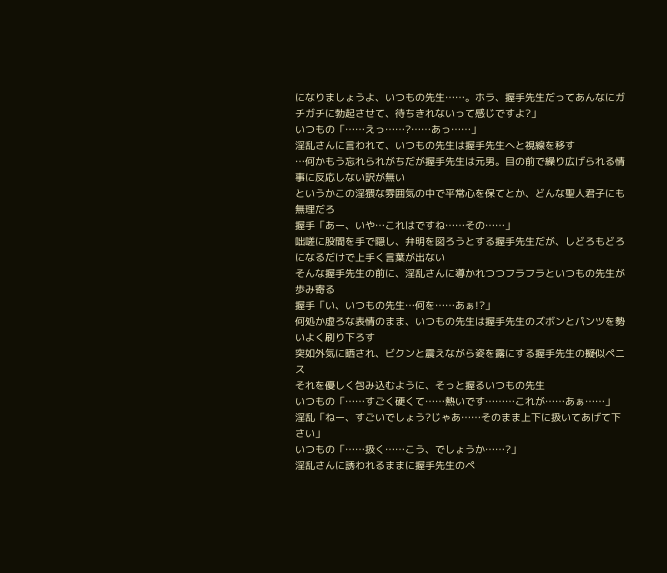になりましょうよ、いつもの先生……。ホラ、握手先生だってあんなにガチガチに勃起させて、待ちきれないって感じですよ?」
いつもの「……えっ……?……あっ……」
淫乱さんに言われて、いつもの先生は握手先生へと視線を移す
…何かもう忘れられがちだが握手先生は元男。目の前で繰り広げられる情事に反応しない訳が無い
というかこの淫猥な雰囲気の中で平常心を保てとか、どんな聖人君子にも無理だろ
握手「あー、いや…これはですね……その……」
咄嗟に股間を手で隠し、弁明を図ろうとする握手先生だが、しどろもどろになるだけで上手く言葉が出ない
そんな握手先生の前に、淫乱さんに導かれつつフラフラといつもの先生が歩み寄る
握手「い、いつもの先生…何を……あぁ!?」
何処か虚ろな表情のまま、いつもの先生は握手先生のズボンとパンツを勢いよく刷り下ろす
突如外気に晒され、ビクンと震えながら姿を露にする握手先生の擬似ペニス
それを優しく包み込むように、そっと握るいつもの先生
いつもの「……すごく硬くて……熱いです………これが……あぁ……」
淫乱「ねー、すごいでしょう?じゃあ……そのまま上下に扱いてあげて下さい」
いつもの「……扱く……こう、でしょうか……?」
淫乱さんに誘われるままに握手先生のペ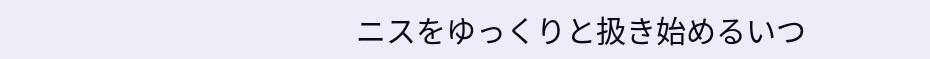ニスをゆっくりと扱き始めるいつ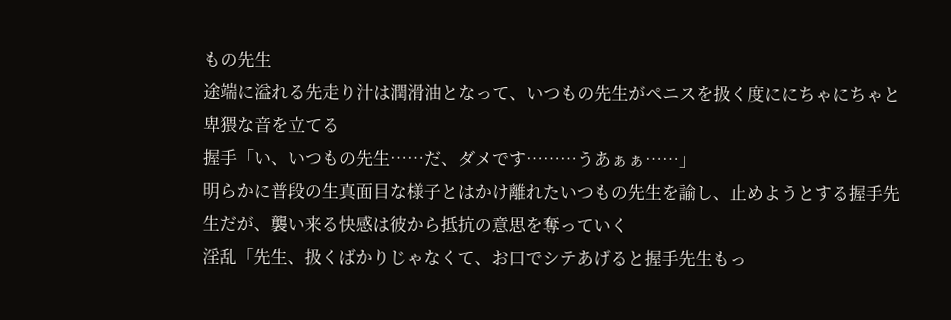もの先生
途端に溢れる先走り汁は潤滑油となって、いつもの先生がペニスを扱く度ににちゃにちゃと卑猥な音を立てる
握手「い、いつもの先生……だ、ダメです………うあぁぁ……」
明らかに普段の生真面目な様子とはかけ離れたいつもの先生を諭し、止めようとする握手先生だが、襲い来る快感は彼から抵抗の意思を奪っていく
淫乱「先生、扱くばかりじゃなくて、お口でシテあげると握手先生もっ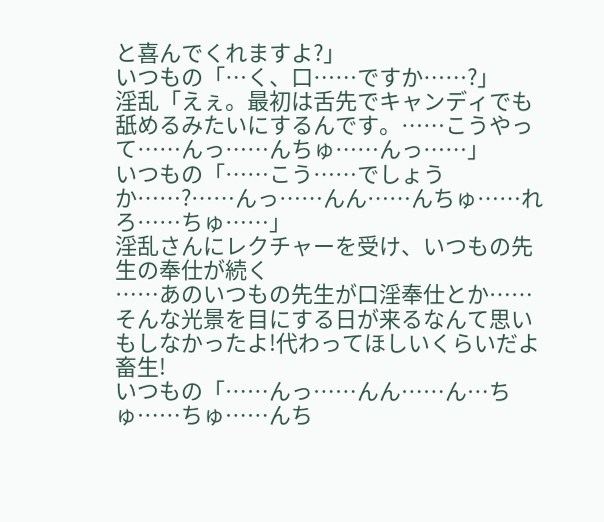と喜んでくれますよ?」
いつもの「…く、口……ですか……?」
淫乱「えぇ。最初は舌先でキャンディでも舐めるみたいにするんです。……こうやって……んっ……んちゅ……んっ……」
いつもの「……こう……でしょうか……?……んっ……んん……んちゅ……れろ……ちゅ……」
淫乱さんにレクチャーを受け、いつもの先生の奉仕が続く
……あのいつもの先生が口淫奉仕とか……そんな光景を目にする日が来るなんて思いもしなかったよ!代わってほしいくらいだよ畜生!
いつもの「……んっ……んん……ん…ちゅ……ちゅ……んち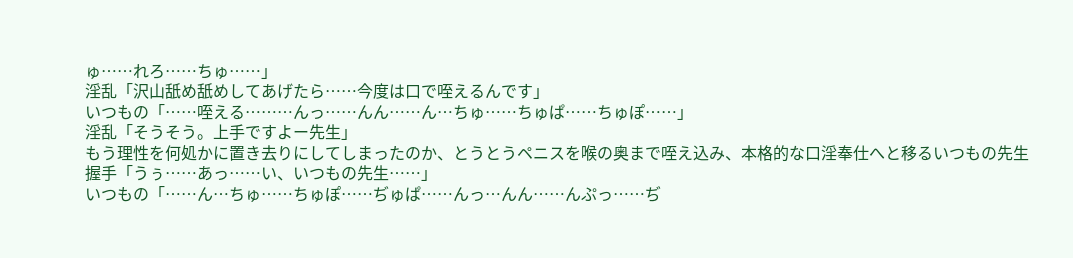ゅ……れろ……ちゅ……」
淫乱「沢山舐め舐めしてあげたら……今度は口で咥えるんです」
いつもの「……咥える………んっ……んん……ん…ちゅ……ちゅぱ……ちゅぽ……」
淫乱「そうそう。上手ですよー先生」
もう理性を何処かに置き去りにしてしまったのか、とうとうペニスを喉の奥まで咥え込み、本格的な口淫奉仕へと移るいつもの先生
握手「うぅ……あっ……い、いつもの先生……」
いつもの「……ん…ちゅ……ちゅぽ……ぢゅぱ……んっ…んん……んぷっ……ぢ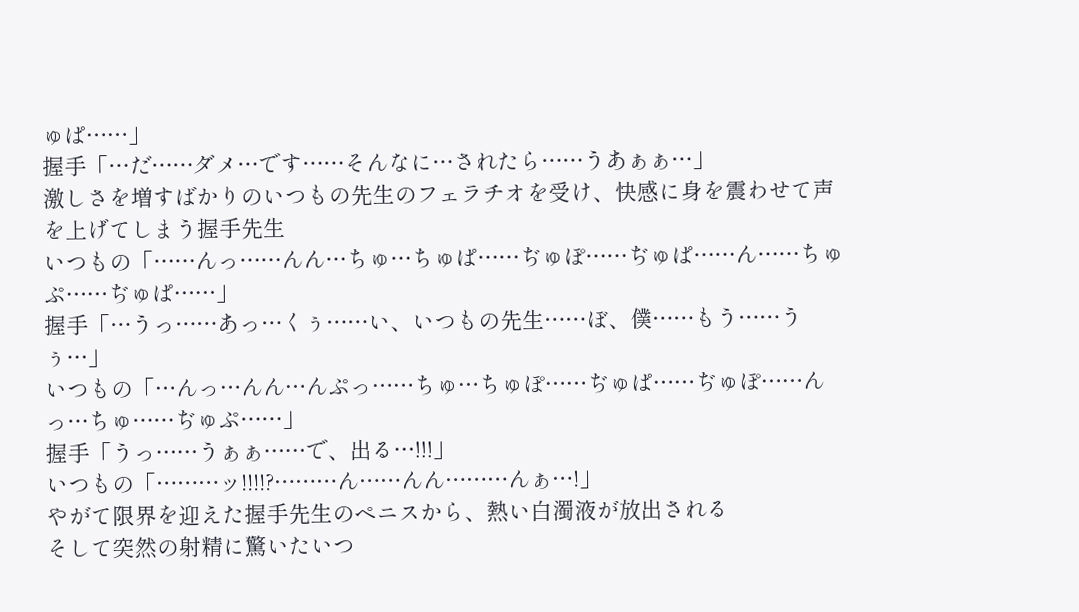ゅぱ……」
握手「…だ……ダメ…です……そんなに…されたら……うあぁぁ…」
激しさを増すばかりのいつもの先生のフェラチオを受け、快感に身を震わせて声を上げてしまう握手先生
いつもの「……んっ……んん…ちゅ…ちゅぱ……ぢゅぽ……ぢゅぱ……ん……ちゅぷ……ぢゅぱ……」
握手「…うっ……あっ…くぅ……い、いつもの先生……ぼ、僕……もう……うぅ…」
いつもの「…んっ…んん…んぷっ……ちゅ…ちゅぽ……ぢゅぱ……ぢゅぽ……んっ…ちゅ……ぢゅぷ……」
握手「うっ……うぁぁ……で、出る…!!!」
いつもの「………ッ!!!!?………ん……んん………んぁ…!」
やがて限界を迎えた握手先生のペニスから、熱い白濁液が放出される
そして突然の射精に驚いたいつ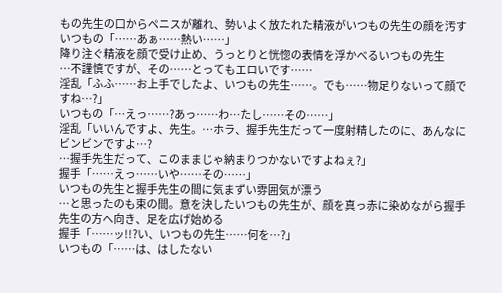もの先生の口からペニスが離れ、勢いよく放たれた精液がいつもの先生の顔を汚す
いつもの「……あぁ……熱い……」
降り注ぐ精液を顔で受け止め、うっとりと恍惚の表情を浮かべるいつもの先生
…不謹慎ですが、その……とってもエロいです……
淫乱「ふふ……お上手でしたよ、いつもの先生……。でも……物足りないって顔ですね…?」
いつもの「…えっ……?あっ……わ…たし……その……」
淫乱「いいんですよ、先生。…ホラ、握手先生だって一度射精したのに、あんなにビンビンですよ…?
…握手先生だって、このままじゃ納まりつかないですよねぇ?」
握手「……えっ……いや……その……」
いつもの先生と握手先生の間に気まずい雰囲気が漂う
…と思ったのも束の間。意を決したいつもの先生が、顔を真っ赤に染めながら握手先生の方へ向き、足を広げ始める
握手「……ッ!!?い、いつもの先生……何を…?」
いつもの「……は、はしたない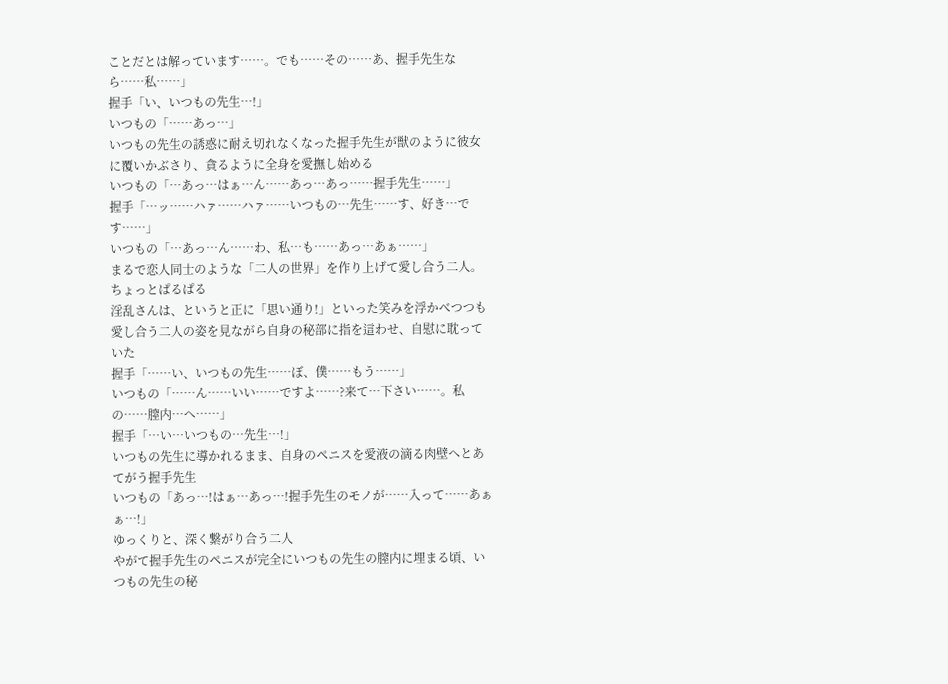ことだとは解っています……。でも……その……あ、握手先生なら……私……」
握手「い、いつもの先生…!」
いつもの「……あっ…」
いつもの先生の誘惑に耐え切れなくなった握手先生が獣のように彼女に覆いかぶさり、貪るように全身を愛撫し始める
いつもの「…あっ…はぁ…ん……あっ…あっ……握手先生……」
握手「…ッ……ハァ……ハァ……いつもの…先生……す、好き…です……」
いつもの「…あっ…ん……わ、私…も……あっ…あぁ……」
まるで恋人同士のような「二人の世界」を作り上げて愛し合う二人。ちょっとぱるぱる
淫乱さんは、というと正に「思い通り!」といった笑みを浮かべつつも愛し合う二人の姿を見ながら自身の秘部に指を這わせ、自慰に耽っていた
握手「……い、いつもの先生……ぼ、僕……もう……」
いつもの「……ん……いい……ですよ……?来て…下さい……。私の……膣内…へ……」
握手「…い…いつもの…先生…!」
いつもの先生に導かれるまま、自身のペニスを愛液の滴る肉壁へとあてがう握手先生
いつもの「あっ…!はぁ…あっ…!握手先生のモノが……入って……あぁぁ…!」
ゆっくりと、深く繋がり合う二人
やがて握手先生のペニスが完全にいつもの先生の膣内に埋まる頃、いつもの先生の秘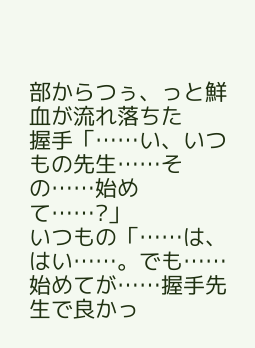部からつぅ、っと鮮血が流れ落ちた
握手「……い、いつもの先生……その……始めて……?」
いつもの「……は、はい……。でも……始めてが……握手先生で良かっ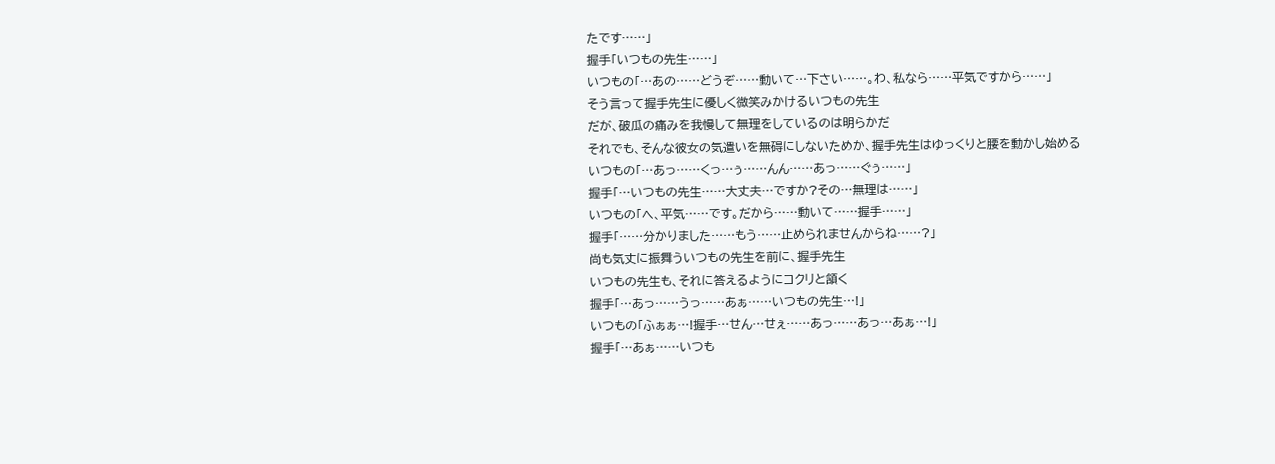たです……」
握手「いつもの先生……」
いつもの「…あの……どうぞ……動いて…下さい……。わ、私なら……平気ですから……」
そう言って握手先生に優しく微笑みかけるいつもの先生
だが、破瓜の痛みを我慢して無理をしているのは明らかだ
それでも、そんな彼女の気遣いを無碍にしないためか、握手先生はゆっくりと腰を動かし始める
いつもの「…あっ……くっ…ぅ……んん……あっ……ぐぅ……」
握手「…いつもの先生……大丈夫…ですか?その…無理は……」
いつもの「へ、平気……です。だから……動いて……握手……」
握手「……分かりました……もう……止められませんからね……?」
尚も気丈に振舞ういつもの先生を前に、握手先生
いつもの先生も、それに答えるようにコクリと頷く
握手「…あっ……うっ……あぁ……いつもの先生…!」
いつもの「ふぁぁ…!握手…せん…せぇ……あっ……あっ…あぁ…!」
握手「…あぁ……いつも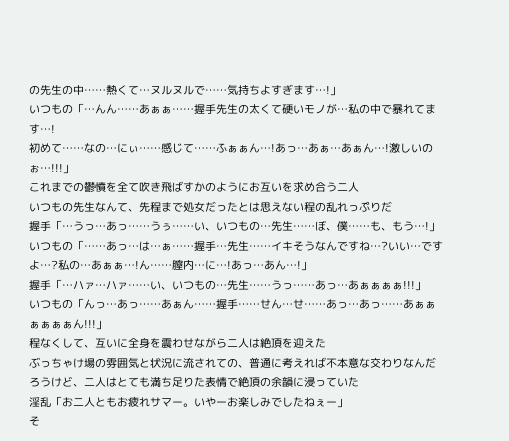の先生の中……熱くて…ヌルヌルで……気持ちよすぎます…!」
いつもの「…んん……あぁぁ……握手先生の太くて硬いモノが…私の中で暴れてます…!
初めて……なの…にぃ……感じて……ふぁぁん…!あっ…あぁ…あぁん…!激しいのぉ…!!!」
これまでの鬱憤を全て吹き飛ばすかのようにお互いを求め合う二人
いつもの先生なんて、先程まで処女だったとは思えない程の乱れっぷりだ
握手「…うっ…あっ……うぅ……い、いつもの…先生……ぼ、僕……も、もう…!」
いつもの「……あっ…は…ぁ……握手…先生……イキそうなんですね…?いい…ですよ…?私の…あぁぁ…!ん……膣内…に…!あっ…あん…!」
握手「…ハァ…ハァ……い、いつもの…先生……うっ……あっ…あぁぁぁぁ!!!」
いつもの「んっ…あっ……あぁん……握手……せん…せ……あっ…あっ……あぁぁぁぁぁぁん!!!」
程なくして、互いに全身を震わせながら二人は絶頂を迎えた
ぶっちゃけ場の雰囲気と状況に流されての、普通に考えれば不本意な交わりなんだろうけど、二人はとても満ち足りた表情で絶頂の余韻に浸っていた
淫乱「お二人ともお疲れサマー。いやーお楽しみでしたねぇー」
そ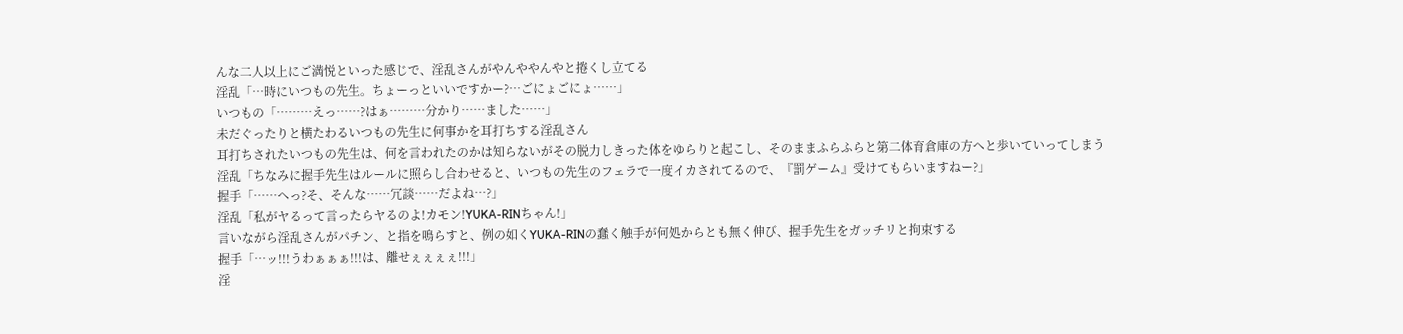んな二人以上にご満悦といった感じで、淫乱さんがやんややんやと捲くし立てる
淫乱「…時にいつもの先生。ちょーっといいですかー?…ごにょごにょ……」
いつもの「………えっ……?はぁ………分かり……ました……」
未だぐったりと横たわるいつもの先生に何事かを耳打ちする淫乱さん
耳打ちされたいつもの先生は、何を言われたのかは知らないがその脱力しきった体をゆらりと起こし、そのままふらふらと第二体育倉庫の方へと歩いていってしまう
淫乱「ちなみに握手先生はルールに照らし合わせると、いつもの先生のフェラで一度イカされてるので、『罰ゲーム』受けてもらいますねー?」
握手「……へっ?そ、そんな……冗談……だよね…?」
淫乱「私がヤるって言ったらヤるのよ!カモン!YUKA-RINちゃん!」
言いながら淫乱さんがパチン、と指を鳴らすと、例の如くYUKA-RINの蠢く触手が何処からとも無く伸び、握手先生をガッチリと拘束する
握手「…ッ!!!うわぁぁぁ!!!は、離せぇぇぇぇ!!!」
淫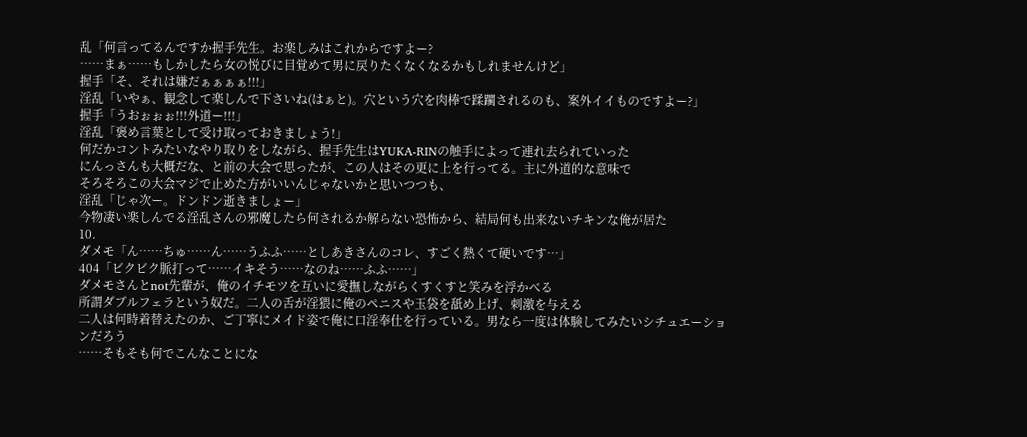乱「何言ってるんですか握手先生。お楽しみはこれからですよー?
……まぁ……もしかしたら女の悦びに目覚めて男に戻りたくなくなるかもしれませんけど」
握手「そ、それは嫌だぁぁぁぁ!!!」
淫乱「いやぁ、観念して楽しんで下さいね(はぁと)。穴という穴を肉棒で蹂躙されるのも、案外イイものですよー?」
握手「うおぉぉぉ!!!外道ー!!!」
淫乱「褒め言葉として受け取っておきましょう!」
何だかコントみたいなやり取りをしながら、握手先生はYUKA-RINの触手によって連れ去られていった
にんっさんも大概だな、と前の大会で思ったが、この人はその更に上を行ってる。主に外道的な意味で
そろそろこの大会マジで止めた方がいいんじゃないかと思いつつも、
淫乱「じゃ次ー。ドンドン逝きましょー」
今物凄い楽しんでる淫乱さんの邪魔したら何されるか解らない恐怖から、結局何も出来ないチキンな俺が居た
10.
ダメモ「ん……ちゅ……ん……うふふ……としあきさんのコレ、すごく熱くて硬いです…」
404「ビクビク脈打って……イキそう……なのね……ふふ……」
ダメモさんとnot先輩が、俺のイチモツを互いに愛撫しながらくすくすと笑みを浮かべる
所謂ダブルフェラという奴だ。二人の舌が淫猥に俺のペニスや玉袋を舐め上げ、刺激を与える
二人は何時着替えたのか、ご丁寧にメイド姿で俺に口淫奉仕を行っている。男なら一度は体験してみたいシチュエーションだろう
……そもそも何でこんなことにな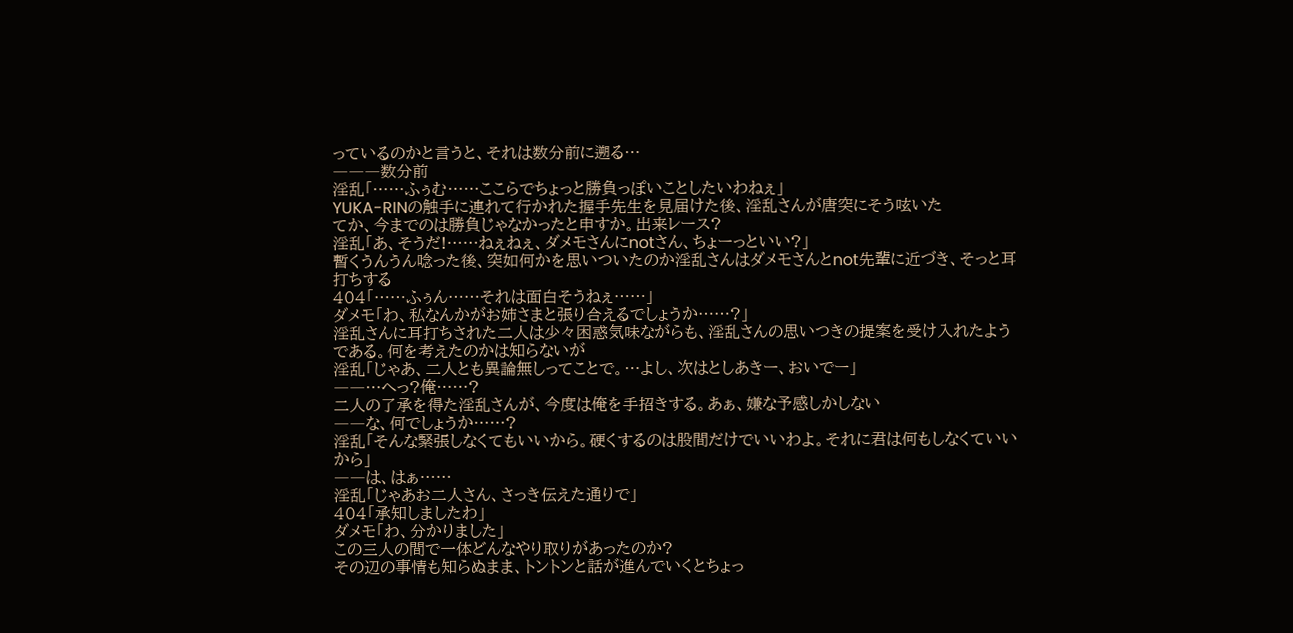っているのかと言うと、それは数分前に遡る…
―――数分前
淫乱「……ふぅむ……ここらでちょっと勝負っぽいことしたいわねぇ」
YUKA-RINの触手に連れて行かれた握手先生を見届けた後、淫乱さんが唐突にそう呟いた
てか、今までのは勝負じゃなかったと申すか。出来レース?
淫乱「あ、そうだ!……ねぇねぇ、ダメモさんにnotさん、ちょーっといい?」
暫くうんうん唸った後、突如何かを思いついたのか淫乱さんはダメモさんとnot先輩に近づき、そっと耳打ちする
404「……ふぅん……それは面白そうねぇ……」
ダメモ「わ、私なんかがお姉さまと張り合えるでしょうか……?」
淫乱さんに耳打ちされた二人は少々困惑気味ながらも、淫乱さんの思いつきの提案を受け入れたようである。何を考えたのかは知らないが
淫乱「じゃあ、二人とも異論無しってことで。…よし、次はとしあきー、おいでー」
――…へっ?俺……?
二人の了承を得た淫乱さんが、今度は俺を手招きする。あぁ、嫌な予感しかしない
――な、何でしょうか……?
淫乱「そんな緊張しなくてもいいから。硬くするのは股間だけでいいわよ。それに君は何もしなくていいから」
――は、はぁ……
淫乱「じゃあお二人さん、さっき伝えた通りで」
404「承知しましたわ」
ダメモ「わ、分かりました」
この三人の間で一体どんなやり取りがあったのか?
その辺の事情も知らぬまま、トントンと話が進んでいくとちょっ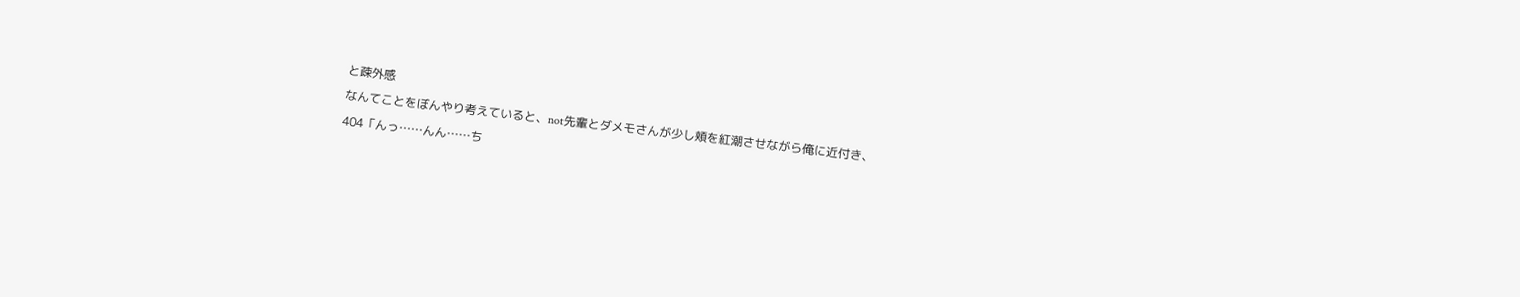と疎外感
なんてことをぼんやり考えていると、not先輩とダメモさんが少し頬を紅潮させながら俺に近付き、
404「んっ……んん……ち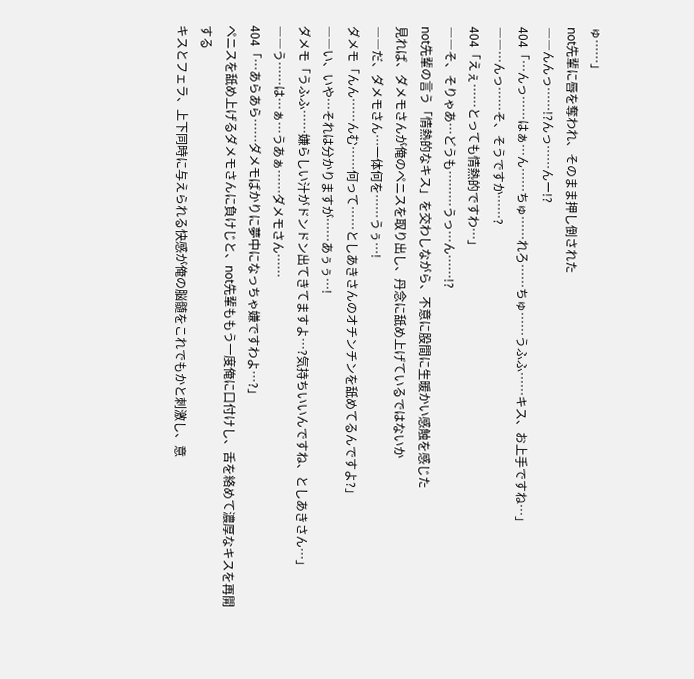ゅ……」
not先輩に唇を奪われ、そのまま押し倒された
――んんっ……!?んっ……んー!?
404「…んっ……はぁ…ん……ちゅ……れろ……ちゅ……うふふ……キス、お上手ですね…」
――…んっ……そ、そうですか……?
404「えぇ……とっても情熱的ですわ…」
――そ、そりゃあ…どうも………うっ…ん……!?
not先輩の言う「情熱的なキス」を交わしながら、不意に股間に生暖かい感触を感じた
見れば、ダメモさんが俺のペニスを取り出し、丹念に舐め上げているではないか
――だ、ダメモさん…一体何を……うぅ…!
ダメモ「んん……んむ……何って……としあきさんのオチンチンを舐めてるんですよ?」
――い、いや…それは分かりますが……あぅぅ…!
ダメモ「うふふ……嫌らしい汁がドンドン出てきてますよ…?気持ちいいんですね、としあきさん…」
――う……は…ぁ…うあぁ……ダメモさん……
404「…あらあら……ダメモばかりに夢中になっちゃ嫌ですわよ…?」
ペニスを舐め上げるダメモさんに負けじと、not先輩ももう一度俺に口付けし、舌を絡めて濃厚なキスを再開する
キスとフェラ、上下同時に与えられる快感が俺の脳髄をこれでもかと刺激し、意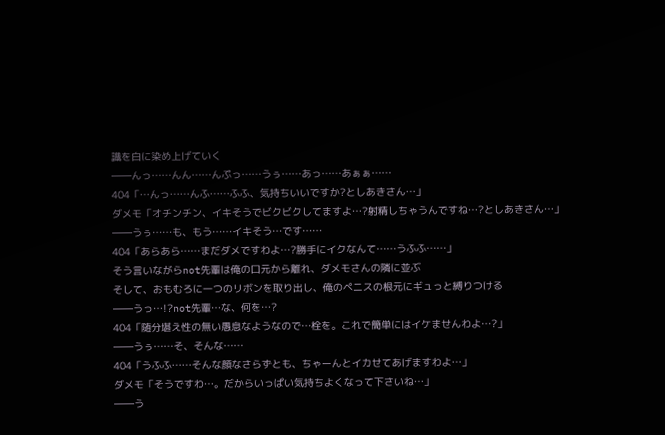識を白に染め上げていく
――んっ……んん……んぷっ……うぅ……あっ……あぁぁ……
404「…んっ……んふ……ふふ、気持ちいいですか?としあきさん…」
ダメモ「オチンチン、イキそうでビクビクしてますよ…?射精しちゃうんですね…?としあきさん…」
――うぅ……も、もう……イキそう…です……
404「あらあら……まだダメですわよ…?勝手にイクなんて……うふふ……」
そう言いながらnot先輩は俺の口元から離れ、ダメモさんの隣に並ぶ
そして、おもむろに一つのリボンを取り出し、俺のペニスの根元にギュっと縛りつける
――うっ…!?not先輩…な、何を…?
404「随分堪え性の無い愚息なようなので…栓を。これで簡単にはイケませんわよ…?」
――うぅ……そ、そんな……
404「うふふ……そんな顔なさらずとも、ちゃーんとイカせてあげますわよ…」
ダメモ「そうですわ…。だからいっぱい気持ちよくなって下さいね…」
――う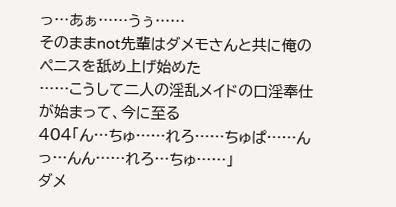っ…あぁ……うぅ……
そのままnot先輩はダメモさんと共に俺のペニスを舐め上げ始めた
……こうして二人の淫乱メイドの口淫奉仕が始まって、今に至る
404「ん…ちゅ……れろ……ちゅぱ……んっ…んん……れろ…ちゅ……」
ダメ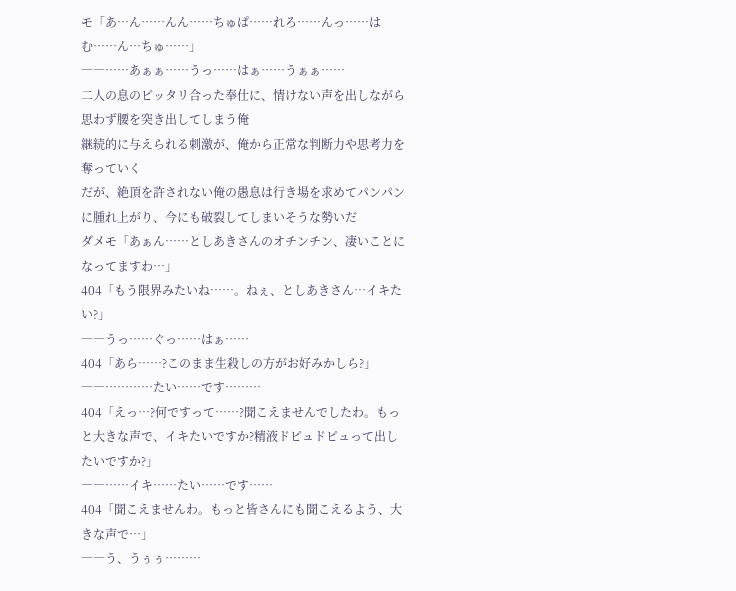モ「あ…ん……んん……ちゅぱ……れろ……んっ……はむ……ん…ちゅ……」
――……あぁぁ……うっ……はぁ……うぁぁ……
二人の息のピッタリ合った奉仕に、情けない声を出しながら思わず腰を突き出してしまう俺
継続的に与えられる刺激が、俺から正常な判断力や思考力を奪っていく
だが、絶頂を許されない俺の愚息は行き場を求めてパンパンに腫れ上がり、今にも破裂してしまいそうな勢いだ
ダメモ「あぁん……としあきさんのオチンチン、凄いことになってますわ…」
404「もう限界みたいね……。ねぇ、としあきさん…イキたい?」
――うっ……ぐっ……はぁ……
404「あら……?このまま生殺しの方がお好みかしら?」
――…………たい……です………
404「えっ…?何ですって……?聞こえませんでしたわ。もっと大きな声で、イキたいですか?精液ドピュドピュって出したいですか?」
――……イキ……たい……です……
404「聞こえませんわ。もっと皆さんにも聞こえるよう、大きな声で…」
――う、うぅぅ………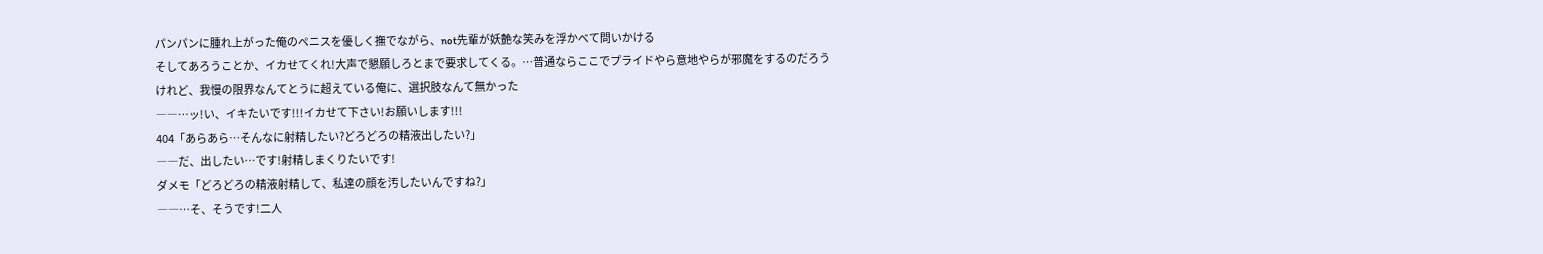パンパンに腫れ上がった俺のペニスを優しく撫でながら、not先輩が妖艶な笑みを浮かべて問いかける
そしてあろうことか、イカせてくれ!大声で懇願しろとまで要求してくる。…普通ならここでプライドやら意地やらが邪魔をするのだろう
けれど、我慢の限界なんてとうに超えている俺に、選択肢なんて無かった
――…ッ!い、イキたいです!!!イカせて下さい!お願いします!!!
404「あらあら…そんなに射精したい?どろどろの精液出したい?」
――だ、出したい…です!射精しまくりたいです!
ダメモ「どろどろの精液射精して、私達の顔を汚したいんですね?」
――…そ、そうです!二人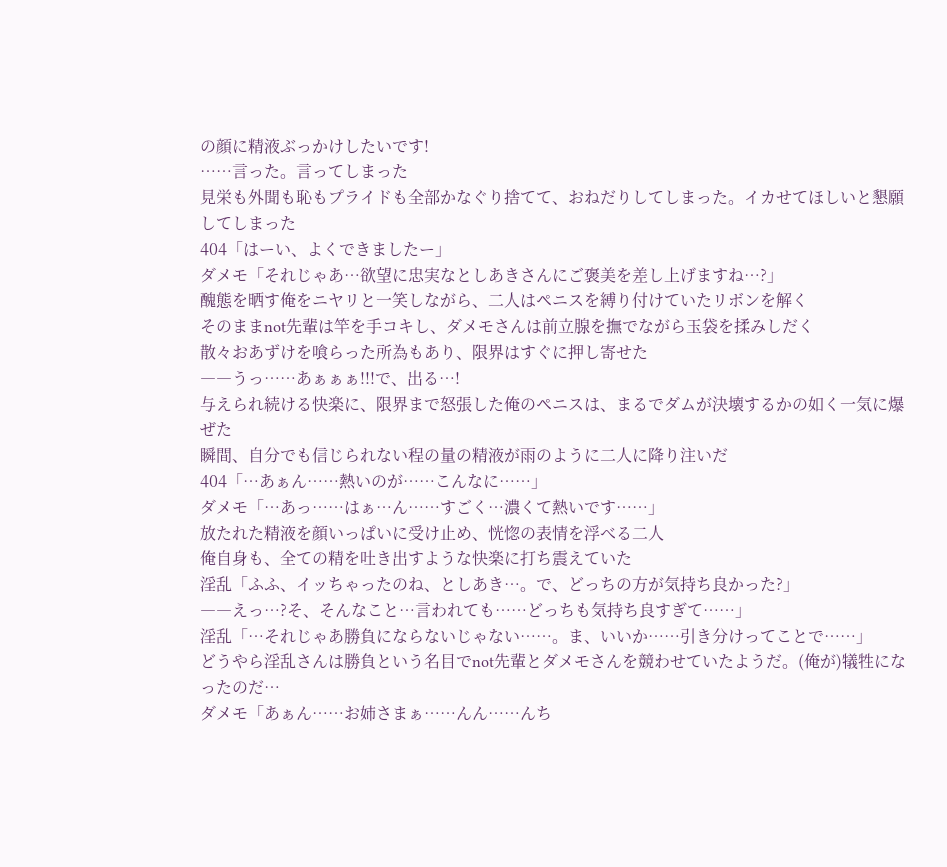の顔に精液ぶっかけしたいです!
……言った。言ってしまった
見栄も外聞も恥もプライドも全部かなぐり捨てて、おねだりしてしまった。イカせてほしいと懇願してしまった
404「はーい、よくできましたー」
ダメモ「それじゃあ…欲望に忠実なとしあきさんにご褒美を差し上げますね…?」
醜態を晒す俺をニヤリと一笑しながら、二人はペニスを縛り付けていたリボンを解く
そのままnot先輩は竿を手コキし、ダメモさんは前立腺を撫でながら玉袋を揉みしだく
散々おあずけを喰らった所為もあり、限界はすぐに押し寄せた
――うっ……あぁぁぁ!!!で、出る…!
与えられ続ける快楽に、限界まで怒張した俺のペニスは、まるでダムが決壊するかの如く一気に爆ぜた
瞬間、自分でも信じられない程の量の精液が雨のように二人に降り注いだ
404「…あぁん……熱いのが……こんなに……」
ダメモ「…あっ……はぁ…ん……すごく…濃くて熱いです……」
放たれた精液を顔いっぱいに受け止め、恍惚の表情を浮べる二人
俺自身も、全ての精を吐き出すような快楽に打ち震えていた
淫乱「ふふ、イッちゃったのね、としあき…。で、どっちの方が気持ち良かった?」
――えっ…?そ、そんなこと…言われても……どっちも気持ち良すぎて……」
淫乱「…それじゃあ勝負にならないじゃない……。ま、いいか……引き分けってことで……」
どうやら淫乱さんは勝負という名目でnot先輩とダメモさんを競わせていたようだ。(俺が)犠牲になったのだ…
ダメモ「あぁん……お姉さまぁ……んん……んち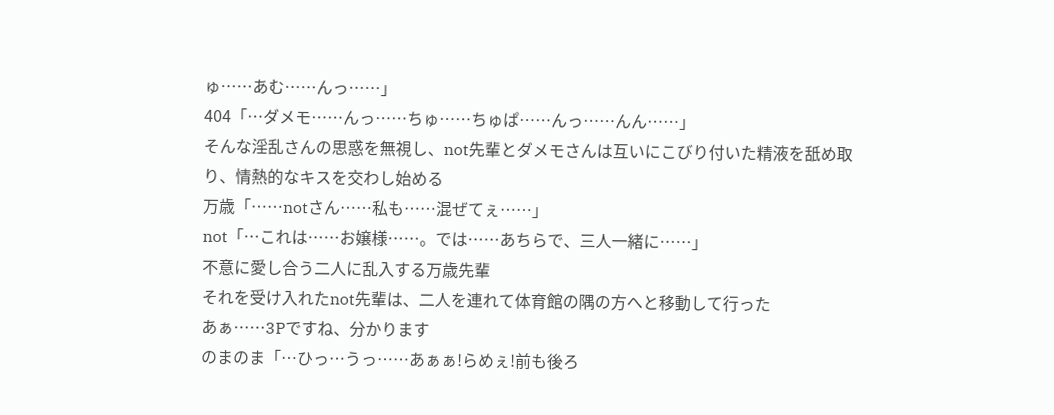ゅ……あむ……んっ……」
404「…ダメモ……んっ……ちゅ……ちゅぱ……んっ……んん……」
そんな淫乱さんの思惑を無視し、not先輩とダメモさんは互いにこびり付いた精液を舐め取り、情熱的なキスを交わし始める
万歳「……notさん……私も……混ぜてぇ……」
not「…これは……お嬢様……。では……あちらで、三人一緒に……」
不意に愛し合う二人に乱入する万歳先輩
それを受け入れたnot先輩は、二人を連れて体育館の隅の方へと移動して行った
あぁ……3Pですね、分かります
のまのま「…ひっ…うっ……あぁぁ!らめぇ!前も後ろ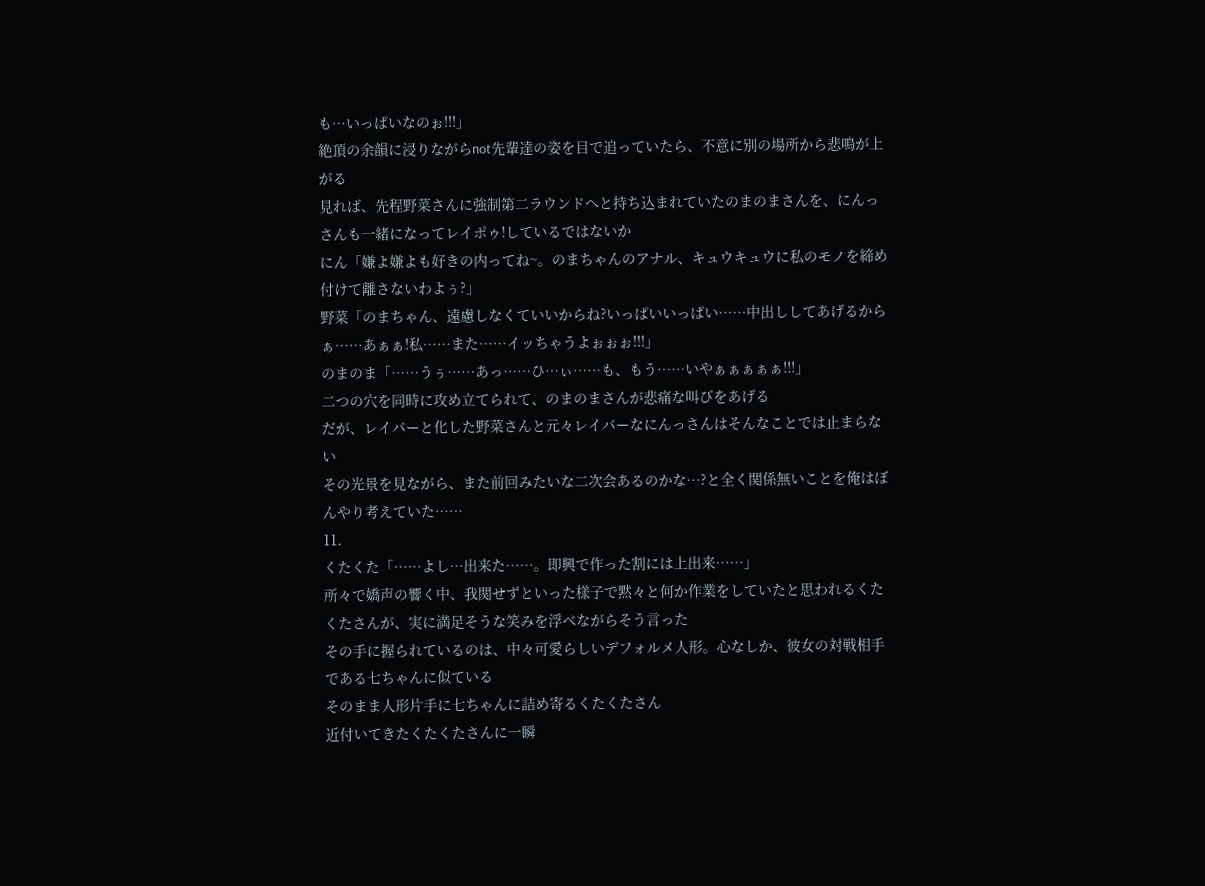も…いっぱいなのぉ!!!」
絶頂の余韻に浸りながらnot先輩達の姿を目で追っていたら、不意に別の場所から悲鳴が上がる
見れば、先程野菜さんに強制第二ラウンドへと持ち込まれていたのまのまさんを、にんっさんも一緒になってレイポゥ!しているではないか
にん「嫌よ嫌よも好きの内ってね~。のまちゃんのアナル、キュウキュウに私のモノを締め付けて離さないわよぅ?」
野菜「のまちゃん、遠慮しなくていいからね?いっぱいいっぱい……中出ししてあげるからぁ……あぁぁ!私……また……イッちゃうよぉぉぉ!!!」
のまのま「……うぅ……あっ……ひ…ぃ……も、もう……いやぁぁぁぁぁ!!!」
二つの穴を同時に攻め立てられて、のまのまさんが悲痛な叫びをあげる
だが、レイパーと化した野菜さんと元々レイパーなにんっさんはそんなことでは止まらない
その光景を見ながら、また前回みたいな二次会あるのかな…?と全く関係無いことを俺はぼんやり考えていた……
11.
くたくた「……よし…出来た……。即興で作った割には上出来……」
所々で嬌声の響く中、我関せずといった様子で黙々と何か作業をしていたと思われるくたくたさんが、実に満足そうな笑みを浮べながらそう言った
その手に握られているのは、中々可愛らしいデフォルメ人形。心なしか、彼女の対戦相手である七ちゃんに似ている
そのまま人形片手に七ちゃんに詰め寄るくたくたさん
近付いてきたくたくたさんに一瞬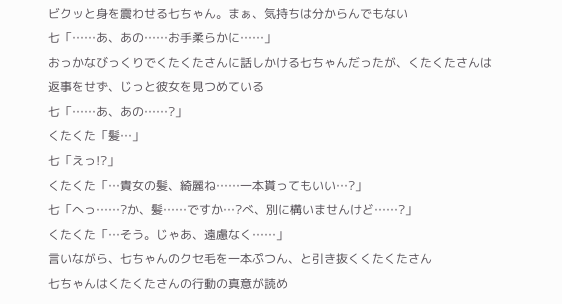ビクッと身を震わせる七ちゃん。まぁ、気持ちは分からんでもない
七「……あ、あの……お手柔らかに……」
おっかなびっくりでくたくたさんに話しかける七ちゃんだったが、くたくたさんは返事をせず、じっと彼女を見つめている
七「……あ、あの……?」
くたくた「髪…」
七「えっ!?」
くたくた「…貴女の髪、綺麗ね……一本貰ってもいい…?」
七「へっ……?か、髪……ですか…?べ、別に構いませんけど……?」
くたくた「…そう。じゃあ、遠慮なく……」
言いながら、七ちゃんのクセ毛を一本ぷつん、と引き抜くくたくたさん
七ちゃんはくたくたさんの行動の真意が読め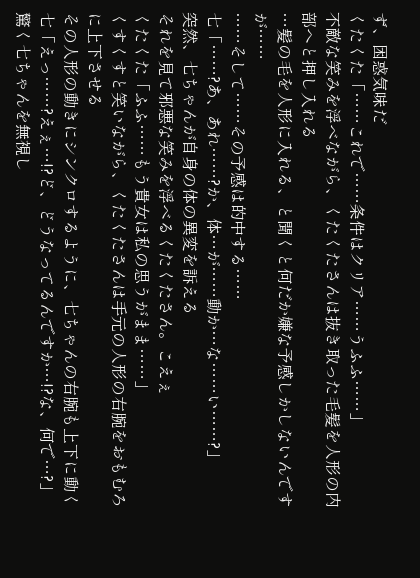ず、困惑気味だ
くたくた「……これで……条件はクリア……うふふ……」
不敵な笑みを浮べながら、くたくたさんは抜き取った毛髪を人形の内部へと押し入れる
…髪の毛を人形に入れる、と聞くと何だか嫌な予感しかしないんですが……
……そして……その予感は的中する……
七「……?あ、あれ……?か、体…が……動か…な……い……?」
突然、七ちゃんが自身の体の異変を訴える
それを見て邪悪な笑みを浮べるくたくたさん。こえぇ
くたくた「ふふ……もう貴女は私の思うがまま……」
くすくすと笑いながら、くたくたさんは手元の人形の右腕をおもむろに上下させる
その人形の動きにシンクロするように、七ちゃんの右腕も上下に動く
七「えっ……?えぇ…!?ど、どうなってるんですか…!?な、何で…?」
驚く七ちゃんを無視し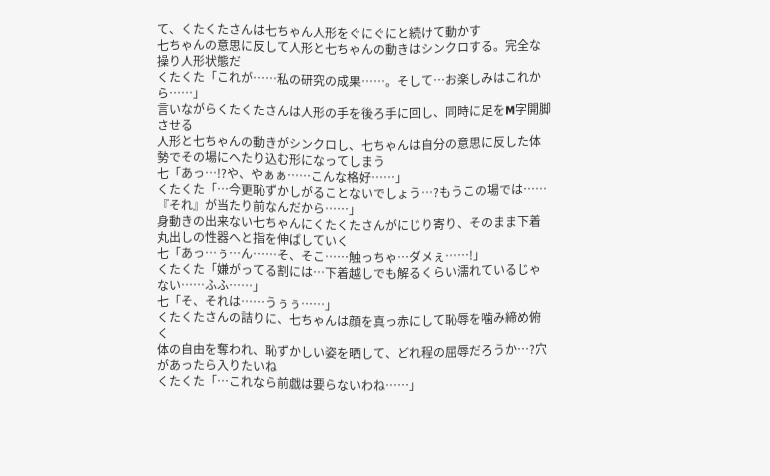て、くたくたさんは七ちゃん人形をぐにぐにと続けて動かす
七ちゃんの意思に反して人形と七ちゃんの動きはシンクロする。完全な操り人形状態だ
くたくた「これが……私の研究の成果……。そして…お楽しみはこれから……」
言いながらくたくたさんは人形の手を後ろ手に回し、同時に足をM字開脚させる
人形と七ちゃんの動きがシンクロし、七ちゃんは自分の意思に反した体勢でその場にへたり込む形になってしまう
七「あっ…!?や、やぁぁ……こんな格好……」
くたくた「…今更恥ずかしがることないでしょう…?もうこの場では……『それ』が当たり前なんだから……」
身動きの出来ない七ちゃんにくたくたさんがにじり寄り、そのまま下着丸出しの性器へと指を伸ばしていく
七「あっ…ぅ…ん……そ、そこ……触っちゃ…ダメぇ……!」
くたくた「嫌がってる割には…下着越しでも解るくらい濡れているじゃない……ふふ……」
七「そ、それは……うぅぅ……」
くたくたさんの詰りに、七ちゃんは顔を真っ赤にして恥辱を噛み締め俯く
体の自由を奪われ、恥ずかしい姿を晒して、どれ程の屈辱だろうか…?穴があったら入りたいね
くたくた「…これなら前戯は要らないわね……」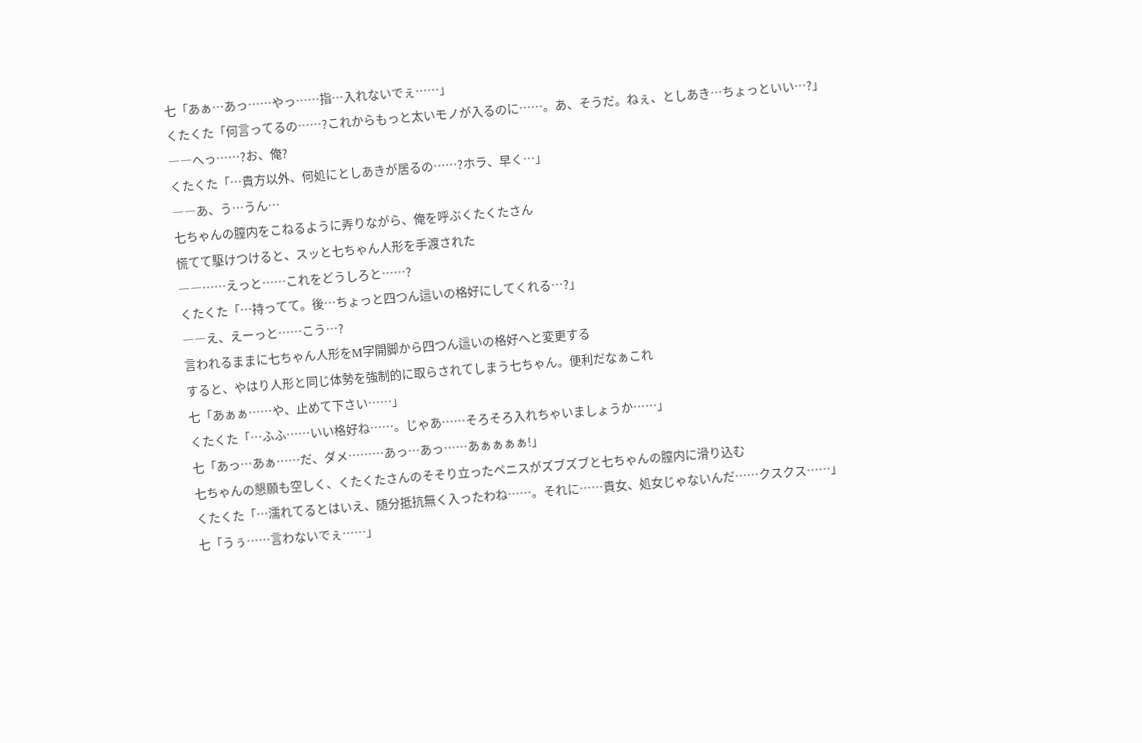七「あぁ…あっ……やっ……指…入れないでぇ……」
くたくた「何言ってるの……?これからもっと太いモノが入るのに……。あ、そうだ。ねぇ、としあき…ちょっといい…?」
――へっ……?お、俺?
くたくた「…貴方以外、何処にとしあきが居るの……?ホラ、早く…」
――あ、う…うん…
七ちゃんの膣内をこねるように弄りながら、俺を呼ぶくたくたさん
慌てて駆けつけると、スッと七ちゃん人形を手渡された
――……えっと……これをどうしろと……?
くたくた「…持ってて。後…ちょっと四つん這いの格好にしてくれる…?」
――え、えーっと……こう…?
言われるままに七ちゃん人形をM字開脚から四つん這いの格好へと変更する
すると、やはり人形と同じ体勢を強制的に取らされてしまう七ちゃん。便利だなぁこれ
七「あぁぁ……や、止めて下さい……」
くたくた「…ふふ……いい格好ね……。じゃあ……そろそろ入れちゃいましょうか……」
七「あっ…あぁ……だ、ダメ………あっ…あっ……あぁぁぁぁ!」
七ちゃんの懇願も空しく、くたくたさんのそそり立ったペニスがズブズブと七ちゃんの膣内に滑り込む
くたくた「…濡れてるとはいえ、随分抵抗無く入ったわね……。それに……貴女、処女じゃないんだ……クスクス……」
七「うぅ……言わないでぇ……」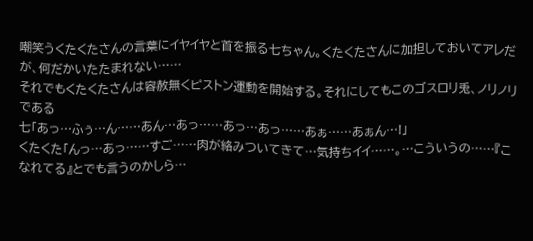嘲笑うくたくたさんの言葉にイヤイヤと首を振る七ちゃん。くたくたさんに加担しておいてアレだが、何だかいたたまれない……
それでもくたくたさんは容赦無くピストン運動を開始する。それにしてもこのゴスロリ兎、ノリノリである
七「あっ…ふぅ…ん……あん…あっ……あっ…あっ……あぁ……あぁん…!」
くたくた「んっ…あっ……すご……肉が絡みついてきて…気持ちイイ……。…こういうの……『こなれてる』とでも言うのかしら…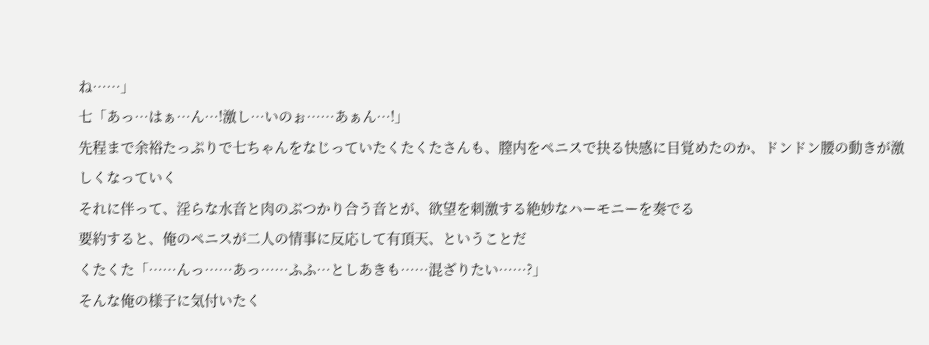ね……」
七「あっ…はぁ…ん…!激し…いのぉ……あぁん…!」
先程まで余裕たっぷりで七ちゃんをなじっていたくたくたさんも、膣内をペニスで抉る快感に目覚めたのか、ドンドン腰の動きが激しくなっていく
それに伴って、淫らな水音と肉のぶつかり合う音とが、欲望を刺激する絶妙なハーモニーを奏でる
要約すると、俺のペニスが二人の情事に反応して有頂天、ということだ
くたくた「……んっ……あっ……ふふ…としあきも……混ざりたい……?」
そんな俺の様子に気付いたく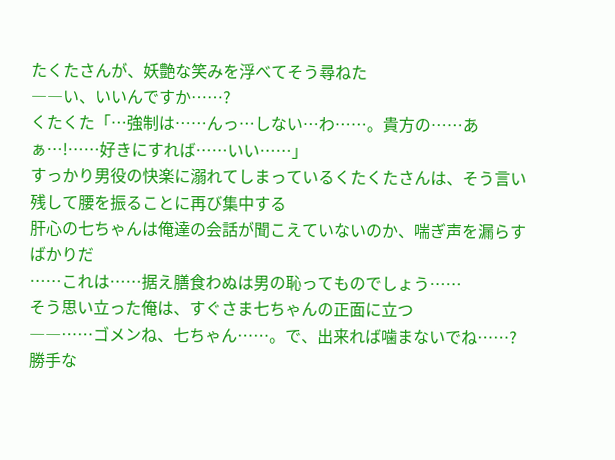たくたさんが、妖艶な笑みを浮べてそう尋ねた
――い、いいんですか……?
くたくた「…強制は……んっ…しない…わ……。貴方の……あぁ…!……好きにすれば……いい……」
すっかり男役の快楽に溺れてしまっているくたくたさんは、そう言い残して腰を振ることに再び集中する
肝心の七ちゃんは俺達の会話が聞こえていないのか、喘ぎ声を漏らすばかりだ
……これは……据え膳食わぬは男の恥ってものでしょう……
そう思い立った俺は、すぐさま七ちゃんの正面に立つ
――……ゴメンね、七ちゃん……。で、出来れば噛まないでね……?
勝手な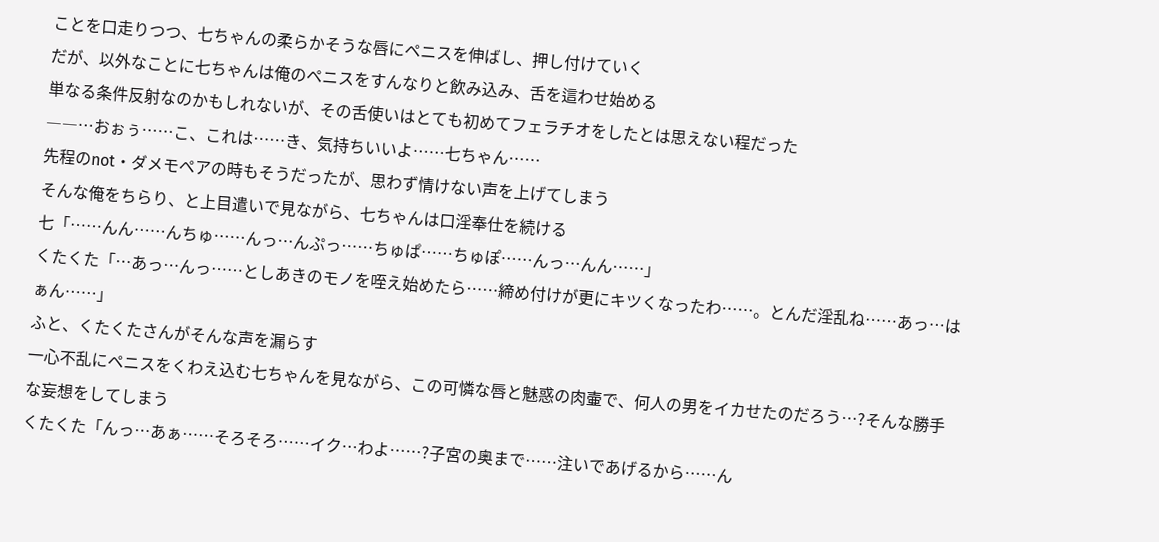ことを口走りつつ、七ちゃんの柔らかそうな唇にペニスを伸ばし、押し付けていく
だが、以外なことに七ちゃんは俺のペニスをすんなりと飲み込み、舌を這わせ始める
単なる条件反射なのかもしれないが、その舌使いはとても初めてフェラチオをしたとは思えない程だった
――…おぉぅ……こ、これは……き、気持ちいいよ……七ちゃん……
先程のnot・ダメモペアの時もそうだったが、思わず情けない声を上げてしまう
そんな俺をちらり、と上目遣いで見ながら、七ちゃんは口淫奉仕を続ける
七「……んん……んちゅ……んっ…んぷっ……ちゅぱ……ちゅぽ……んっ…んん……」
くたくた「…あっ…んっ……としあきのモノを咥え始めたら……締め付けが更にキツくなったわ……。とんだ淫乱ね……あっ…はぁん……」
ふと、くたくたさんがそんな声を漏らす
一心不乱にペニスをくわえ込む七ちゃんを見ながら、この可憐な唇と魅惑の肉壷で、何人の男をイカせたのだろう…?そんな勝手な妄想をしてしまう
くたくた「んっ…あぁ……そろそろ……イク…わよ……?子宮の奥まで……注いであげるから……ん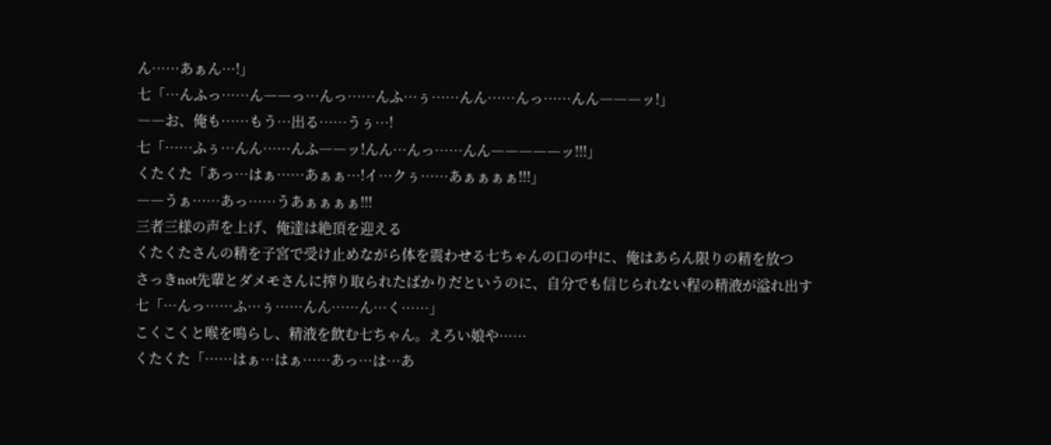ん……あぁん…!」
七「…んふっ……ん――っ…んっ……んふ…ぅ……んん……んっ……んん―――ッ!」
――お、俺も……もう…出る……うぅ…!
七「……ふぅ…んん……んふ――ッ!んん…んっ……んん―――――ッ!!!」
くたくた「あっ…はぁ……あぁぁ…!イ…クぅ……あぁぁぁぁ!!!」
――うぁ……あっ……うあぁぁぁぁ!!!
三者三様の声を上げ、俺達は絶頂を迎える
くたくたさんの精を子宮で受け止めながら体を震わせる七ちゃんの口の中に、俺はあらん限りの精を放つ
さっきnot先輩とダメモさんに搾り取られたばかりだというのに、自分でも信じられない程の精液が溢れ出す
七「…んっ……ふ…ぅ……んん……ん…く……」
こくこくと喉を鳴らし、精液を飲む七ちゃん。えろい娘や……
くたくた「……はぁ…はぁ……あっ…は…あ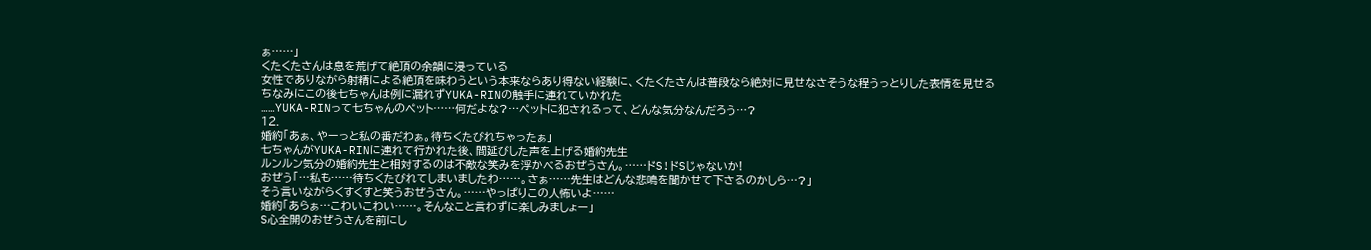ぁ……」
くたくたさんは息を荒げて絶頂の余韻に浸っている
女性でありながら射精による絶頂を味わうという本来ならあり得ない経験に、くたくたさんは普段なら絶対に見せなさそうな程うっとりした表情を見せる
ちなみにこの後七ちゃんは例に漏れずYUKA-RINの触手に連れていかれた
……YUKA-RINって七ちゃんのペット……何だよな?…ペットに犯されるって、どんな気分なんだろう…?
12.
婚約「あぁ、やーっと私の番だわぁ。待ちくたびれちゃったぁ」
七ちゃんがYUKA-RINに連れて行かれた後、間延びした声を上げる婚約先生
ルンルン気分の婚約先生と相対するのは不敵な笑みを浮かべるおぜうさん。……ドS!ドSじゃないか!
おぜう「…私も……待ちくたびれてしまいましたわ……。さぁ……先生はどんな悲鳴を聞かせて下さるのかしら…?」
そう言いながらくすくすと笑うおぜうさん。……やっぱりこの人怖いよ……
婚約「あらぁ…こわいこわい……。そんなこと言わずに楽しみましょー」
S心全開のおぜうさんを前にし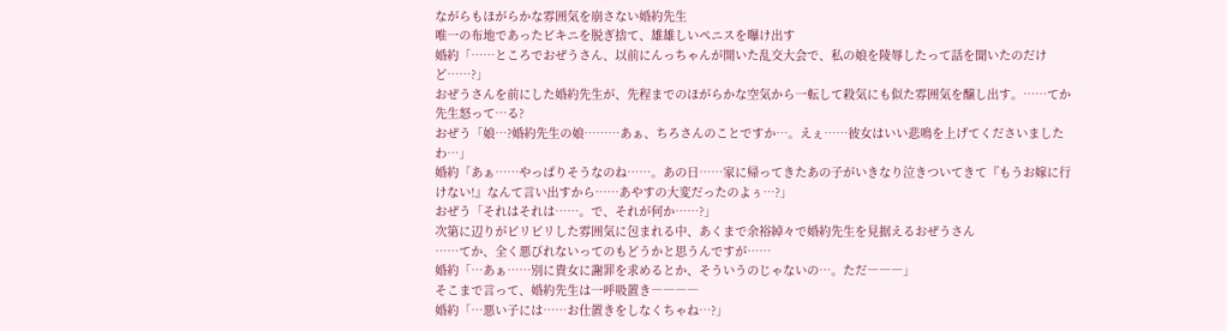ながらもほがらかな雰囲気を崩さない婚約先生
唯一の布地であったビキニを脱ぎ捨て、雄雄しいペニスを曝け出す
婚約「……ところでおぜうさん、以前にんっちゃんが開いた乱交大会で、私の娘を陵辱したって話を聞いたのだけど……?」
おぜうさんを前にした婚約先生が、先程までのほがらかな空気から一転して殺気にも似た雰囲気を醸し出す。……てか先生怒って…る?
おぜう「娘…?婚約先生の娘………あぁ、ちろさんのことですか…。えぇ……彼女はいい悲鳴を上げてくださいましたわ…」
婚約「あぁ……やっぱりそうなのね……。あの日……家に帰ってきたあの子がいきなり泣きついてきて『もうお嫁に行けない!』なんて言い出すから……あやすの大変だったのよぅ…?」
おぜう「それはそれは……。で、それが何か……?」
次第に辺りがピリピリした雰囲気に包まれる中、あくまで余裕綽々で婚約先生を見据えるおぜうさん
……てか、全く悪びれないってのもどうかと思うんですが……
婚約「…あぁ……別に貴女に謝罪を求めるとか、そういうのじゃないの…。ただ―――」
そこまで言って、婚約先生は一呼吸置き――――
婚約「…悪い子には……お仕置きをしなくちゃね…?」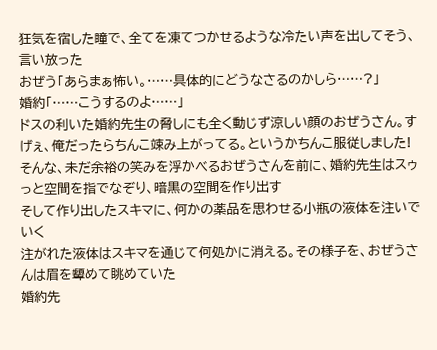狂気を宿した瞳で、全てを凍てつかせるような冷たい声を出してそう、言い放った
おぜう「あらまぁ怖い。……具体的にどうなさるのかしら……?」
婚約「……こうするのよ……」
ドスの利いた婚約先生の脅しにも全く動じず涼しい顔のおぜうさん。すげぇ、俺だったらちんこ竦み上がってる。というかちんこ服従しました!
そんな、未だ余裕の笑みを浮かべるおぜうさんを前に、婚約先生はスゥっと空間を指でなぞり、暗黒の空間を作り出す
そして作り出したスキマに、何かの薬品を思わせる小瓶の液体を注いでいく
注がれた液体はスキマを通じて何処かに消える。その様子を、おぜうさんは眉を顰めて眺めていた
婚約先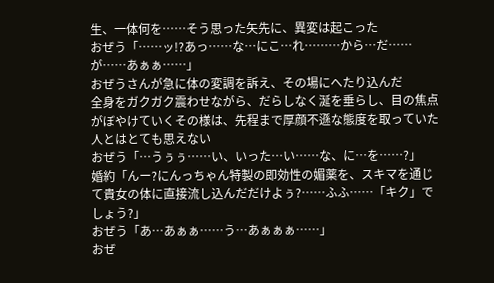生、一体何を……そう思った矢先に、異変は起こった
おぜう「……ッ!?あっ……な…にこ…れ………から…だ……が……あぁぁ……」
おぜうさんが急に体の変調を訴え、その場にへたり込んだ
全身をガクガク震わせながら、だらしなく涎を垂らし、目の焦点がぼやけていくその様は、先程まで厚顔不遜な態度を取っていた人とはとても思えない
おぜう「…うぅぅ……い、いった…い……な、に…を……?」
婚約「んー?にんっちゃん特製の即効性の媚薬を、スキマを通じて貴女の体に直接流し込んだだけよぅ?……ふふ……「キク」でしょう?」
おぜう「あ…あぁぁ……う…あぁぁぁ……」
おぜ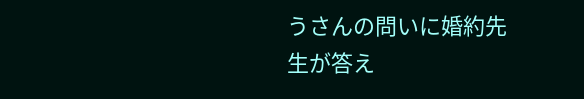うさんの問いに婚約先生が答え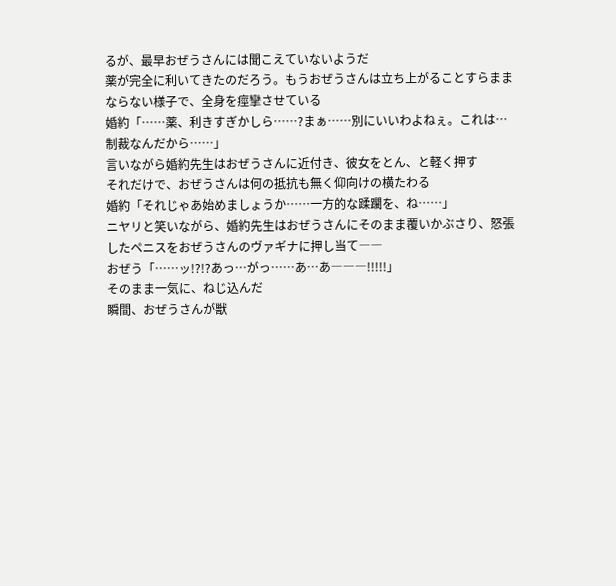るが、最早おぜうさんには聞こえていないようだ
薬が完全に利いてきたのだろう。もうおぜうさんは立ち上がることすらままならない様子で、全身を痙攣させている
婚約「……薬、利きすぎかしら……?まぁ……別にいいわよねぇ。これは…制裁なんだから……」
言いながら婚約先生はおぜうさんに近付き、彼女をとん、と軽く押す
それだけで、おぜうさんは何の抵抗も無く仰向けの横たわる
婚約「それじゃあ始めましょうか……一方的な蹂躙を、ね……」
ニヤリと笑いながら、婚約先生はおぜうさんにそのまま覆いかぶさり、怒張したペニスをおぜうさんのヴァギナに押し当て――
おぜう「……ッ!?!?あっ…がっ……あ…あ―――!!!!!」
そのまま一気に、ねじ込んだ
瞬間、おぜうさんが獣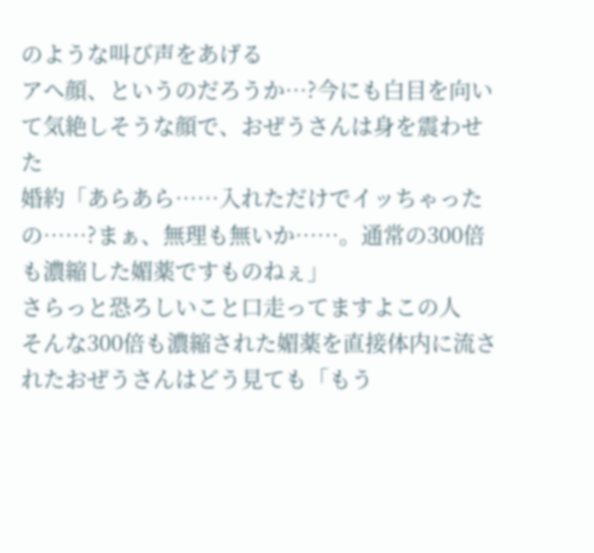のような叫び声をあげる
アヘ顔、というのだろうか…?今にも白目を向いて気絶しそうな顔で、おぜうさんは身を震わせた
婚約「あらあら……入れただけでイッちゃったの……?まぁ、無理も無いか……。通常の300倍も濃縮した媚薬ですものねぇ」
さらっと恐ろしいこと口走ってますよこの人
そんな300倍も濃縮された媚薬を直接体内に流されたおぜうさんはどう見ても「もう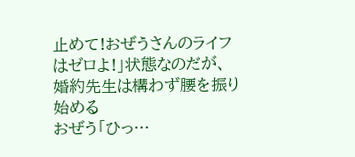止めて!おぜうさんのライフはゼロよ!」状態なのだが、婚約先生は構わず腰を振り始める
おぜう「ひっ…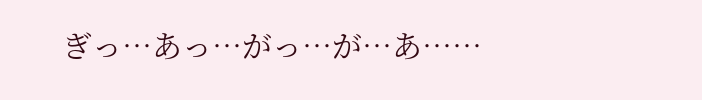ぎっ…あっ…がっ…が…あ……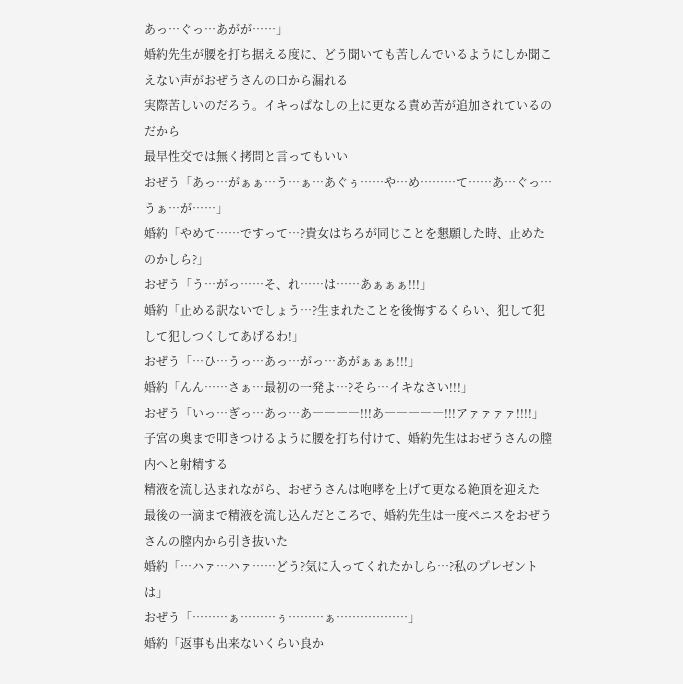あっ…ぐっ…あがが……」
婚約先生が腰を打ち据える度に、どう聞いても苦しんでいるようにしか聞こえない声がおぜうさんの口から漏れる
実際苦しいのだろう。イキっぱなしの上に更なる責め苦が追加されているのだから
最早性交では無く拷問と言ってもいい
おぜう「あっ…がぁぁ…う…ぁ…あぐぅ……や…め………て……あ…ぐっ…うぁ…が……」
婚約「やめて……ですって…?貴女はちろが同じことを懇願した時、止めたのかしら?」
おぜう「う…がっ……そ、れ……は……あぁぁぁ!!!」
婚約「止める訳ないでしょう…?生まれたことを後悔するくらい、犯して犯して犯しつくしてあげるわ!」
おぜう「…ひ…うっ…あっ…がっ…あがぁぁぁ!!!」
婚約「んん……さぁ…最初の一発よ…?そら…イキなさい!!!」
おぜう「いっ…ぎっ…あっ…あ――――!!!あ―――――!!!アァァァァ!!!!」
子宮の奥まで叩きつけるように腰を打ち付けて、婚約先生はおぜうさんの膣内へと射精する
精液を流し込まれながら、おぜうさんは咆哮を上げて更なる絶頂を迎えた
最後の一滴まで精液を流し込んだところで、婚約先生は一度ペニスをおぜうさんの膣内から引き抜いた
婚約「…ハァ…ハァ……どう?気に入ってくれたかしら…?私のプレゼントは」
おぜう「………ぁ………ぅ………ぁ………………」
婚約「返事も出来ないくらい良か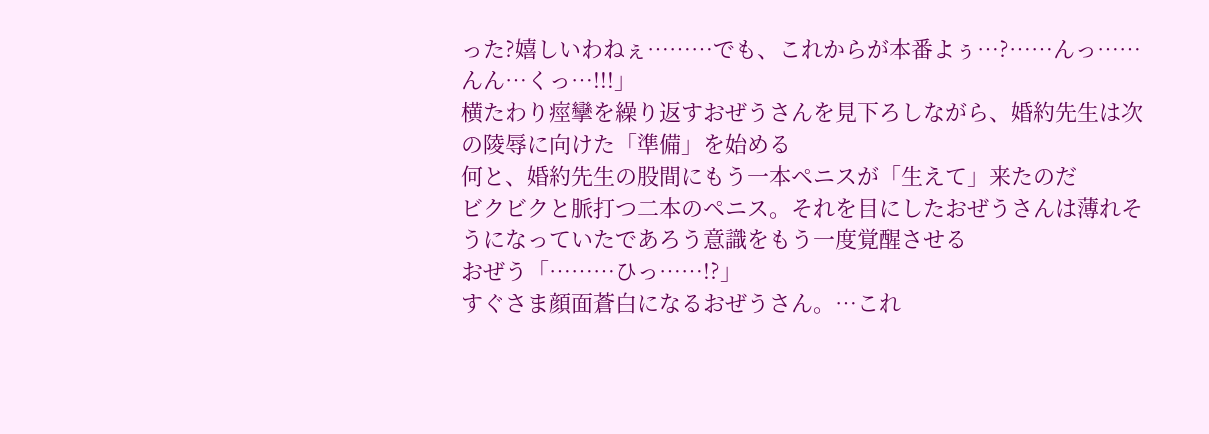った?嬉しいわねぇ………でも、これからが本番よぅ…?……んっ……んん…くっ…!!!」
横たわり痙攣を繰り返すおぜうさんを見下ろしながら、婚約先生は次の陵辱に向けた「準備」を始める
何と、婚約先生の股間にもう一本ペニスが「生えて」来たのだ
ビクビクと脈打つ二本のペニス。それを目にしたおぜうさんは薄れそうになっていたであろう意識をもう一度覚醒させる
おぜう「………ひっ……!?」
すぐさま顔面蒼白になるおぜうさん。…これ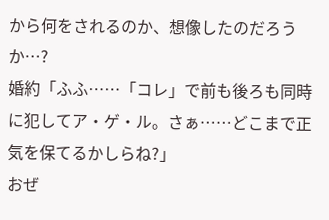から何をされるのか、想像したのだろうか…?
婚約「ふふ……「コレ」で前も後ろも同時に犯してア・ゲ・ル。さぁ……どこまで正気を保てるかしらね?」
おぜ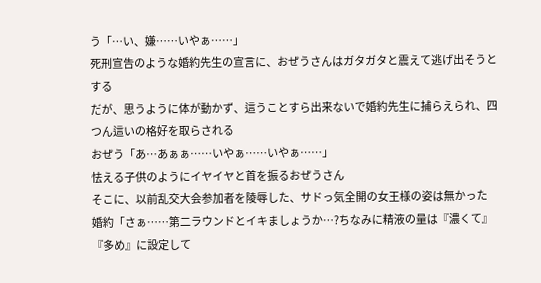う「…い、嫌……いやぁ……」
死刑宣告のような婚約先生の宣言に、おぜうさんはガタガタと震えて逃げ出そうとする
だが、思うように体が動かず、這うことすら出来ないで婚約先生に捕らえられ、四つん這いの格好を取らされる
おぜう「あ…あぁぁ……いやぁ……いやぁ……」
怯える子供のようにイヤイヤと首を振るおぜうさん
そこに、以前乱交大会参加者を陵辱した、サドっ気全開の女王様の姿は無かった
婚約「さぁ……第二ラウンドとイキましょうか…?ちなみに精液の量は『濃くて』『多め』に設定して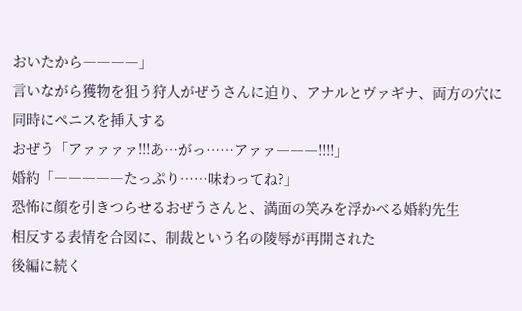おいたから――――」
言いながら獲物を狙う狩人がぜうさんに迫り、アナルとヴァギナ、両方の穴に同時にペニスを挿入する
おぜう「アァァァァ!!!あ…がっ……アァァ―――!!!!」
婚約「―――――たっぷり……味わってね?」
恐怖に顔を引きつらせるおぜうさんと、満面の笑みを浮かべる婚約先生
相反する表情を合図に、制裁という名の陵辱が再開された
後編に続く